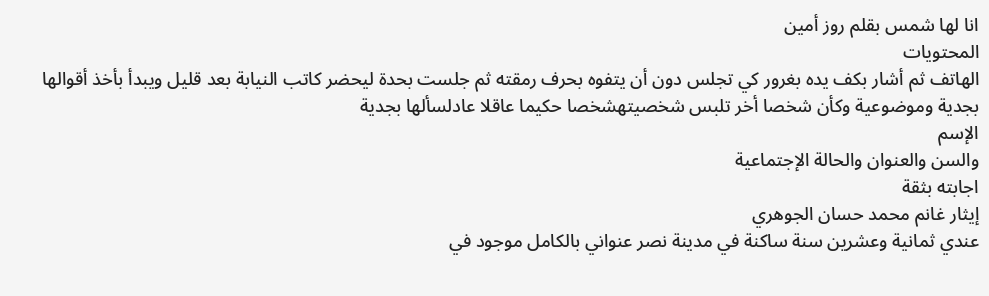انا لها شمس بقلم روز أمين
المحتويات
الهاتف ثم أشار بكف يده بغرور كي تجلس دون أن يتفوه بحرف رمقته ثم جلست بحدة ليحضر كاتب النيابة بعد قليل ويبدأ بأخذ أقوالها بجدية وموضوعية وكأن شخصا أخر تلبس شخصيتهشخصا حكيما عاقلا عادلسألها بجدية
الإسم
والسن والعنوان والحالة الإجتماعية
اجابته بثقة
إيثار غانم محمد حسان الجوهري
عندي ثمانية وعشرين سنة ساكنة في مدينة نصر عنواني بالكامل موجود في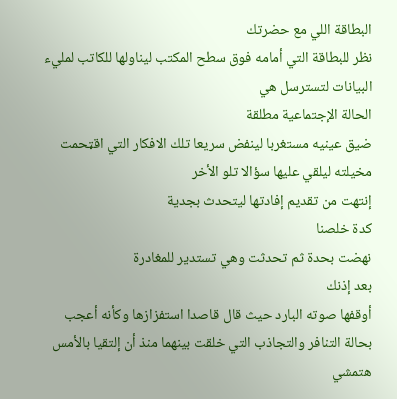البطاقة اللي مع حضرتك
نظر للبطاقة التي أمامه فوق سطح المكتب ليناولها للكاتب لمليء البيانات لتسترسل هي
الحالة الإجتماعية مطلقة
ضيق عينيه مستغربا لينفض سريعا تلك الافكار التي اقټحمت مخيلته ليلقي عليها سؤالا تلو الأخر
إنتهت من تقديم إفادتها ليتحدث بجدية
كدة خلصنا
نهضت بحدة ثم تحدثت وهي تستدير للمغادرة
بعد إذنك
أوقفها صوته البارد حيث قال قاصدا استفزازها وكأنه أعجب بحالة التنافر والتجاذب التي خلقت بينهما منذ أن إلتقيا بالأمس
هتمشي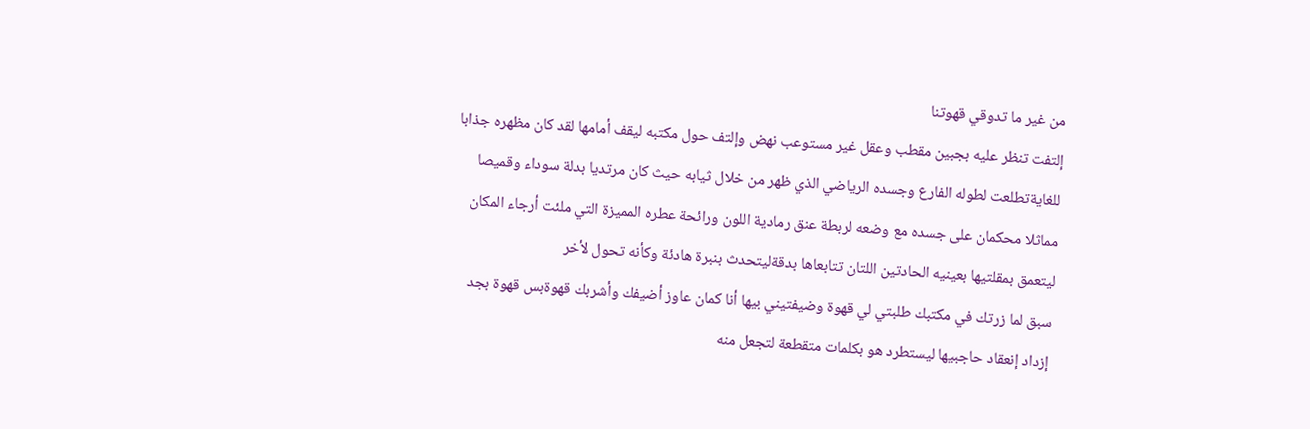من غير ما تدوقي قهوتنا
إلتفت تنظر عليه بجبين مقطب وعقل غير مستوعب نهض وإلتف حول مكتبه ليقف أمامها لقد كان مظهره جذابا للغايةتطلعت لطوله الفارع وجسده الرياضي الذي ظهر من خلال ثيابه حيث كان مرتديا بدلة سوداء وقميصا مماثلا محكمان على جسده مع وضعه لربطة عنق رمادية اللون ورائحة عطره المميزة التي ملئت أرجاء المكان ليتعمق بمقلتيها بعينيه الحادتين اللتان تتابعاها بدقةليتحدث بنبرة هادئة وكأنه تحول لأخر
سبق لما زرتك في مكتبك طلبتي لي قهوة وضيفتيني بيها أنا كمان عاوز أضيفك وأشربك قهوةبس قهوة بجد
إزداد إنعقاد حاجبيها ليستطرد هو بكلمات متقطعة لتجعل منه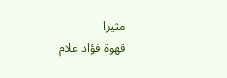مثيرا
قهوة فؤاد علام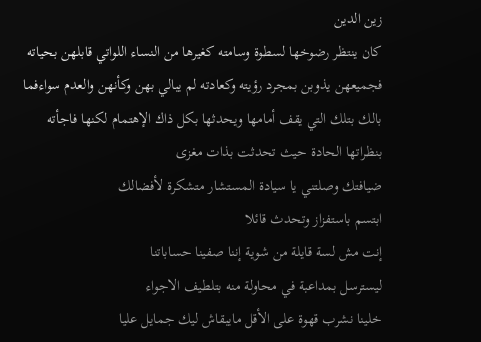زين الدين
كان ينتظر رضوخها لسطوة وسامته كغيرها من النساء اللواتي قابلهن بحياته فجميعهن يذوبن بمجرد رؤيته وكعادته لم يبالي بهن وكأنهن والعدم سواءفما بالك بتلك التي يقف أمامها ويحدثها بكل ذاك الإهتمام لكنها فاجأته بنظراتها الحادة حيث تحدثت بذات مغزى
ضيافتك وصلتني يا سيادة المستشار متشكرة لأفضالك
ابتسم باستفزاز وتحدث قائلا
إنت مش لسة قايلة من شوية إننا صفينا حساباتنا
ليسترسل بمداعبة في محاولة منه بتلطيف الاجواء
خلينا نشرب قهوة على الأقل مايبقاش ليك جمايل عليا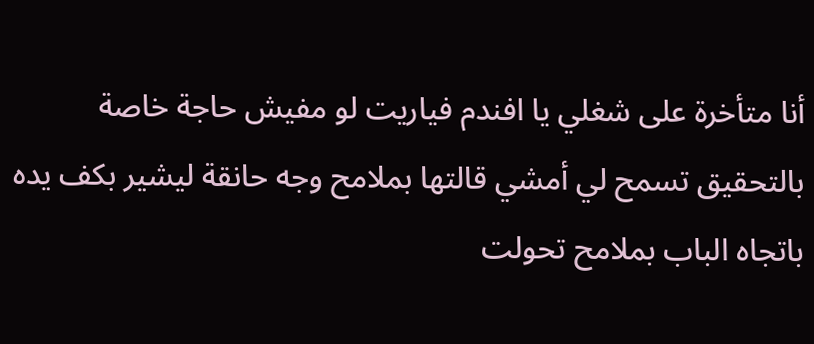أنا متأخرة على شغلي يا افندم فياريت لو مفيش حاجة خاصة بالتحقيق تسمح لي أمشي قالتها بملامح وجه حانقة ليشير بكف يده باتجاه الباب بملامح تحولت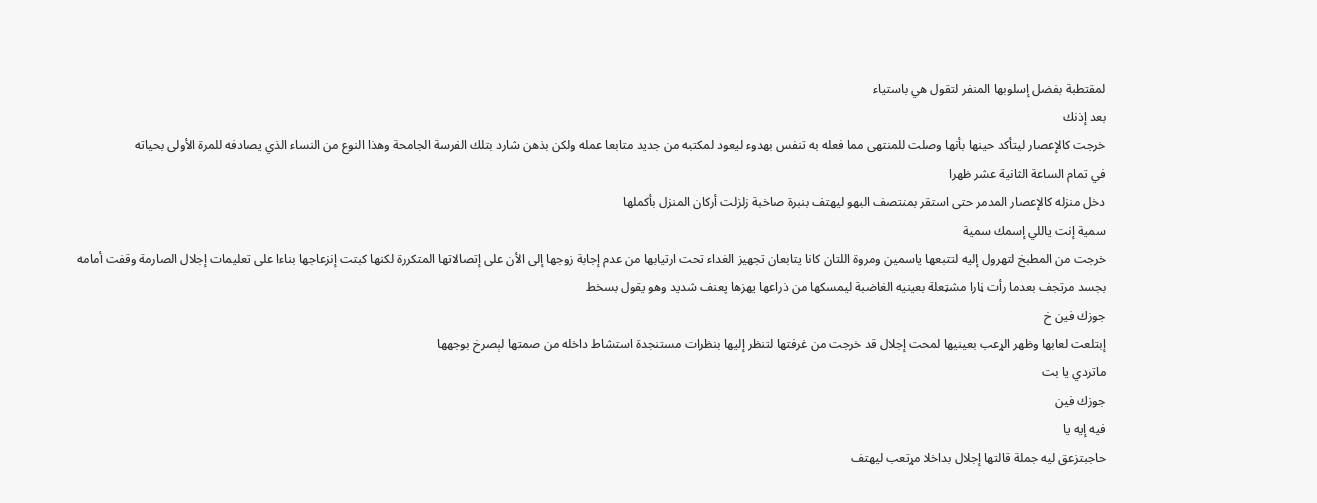لمقتطبة بفضل إسلوبها المنفر لتقول هي باستياء
بعد إذنك
خرجت كالإعصار ليتأكد حينها بأنها وصلت للمنتهى مما فعله به تنفس بهدوء ليعود لمكتبه من جديد متابعا عمله ولكن بذهن شارد بتلك الفرسة الجامحة وهذا النوع من النساء الذي يصادفه للمرة الأولى بحياته
في تمام الساعة الثانية عشر ظهرا
دخل منزله كالإعصار المدمر حتى استقر بمنتصف البهو ليهتف بنبرة صاخبة زلزلت أركان المنزل بأكملها
سمية إنت ياللي إسمك سمية
خرجت من المطبخ لتهرول إليه لتتبعها ياسمين ومروة اللتان كانا يتابعان تجهيز الغداء تحت ارتيابها من عدم إجابة زوجها إلى الأن على إتصالاتها المتكررة لكنها كبتت إنزعاجها بناءا على تعليمات إجلال الصارمة وقفت أمامه بجسد مرتجف بعدما رأت ڼارا مشټعلة بعينيه الغاضبة ليمسكها من ذراعها يهزها پعنف شديد وهو يقول بسخط
جوزك فين خ
إبتلعت لعابها وظهر الړعب بعينيها لمحت إجلال قد خرجت من غرفتها لتنظر إليها بنظرات مستنجدة استشاط داخله من صمتها لېصرخ بوجهها
ماتردي يا بت
جوزك فين
فيه إيه يا
حاجبتزعق ليه جملة قالتها إجلال بداخلا مړتعب ليهتف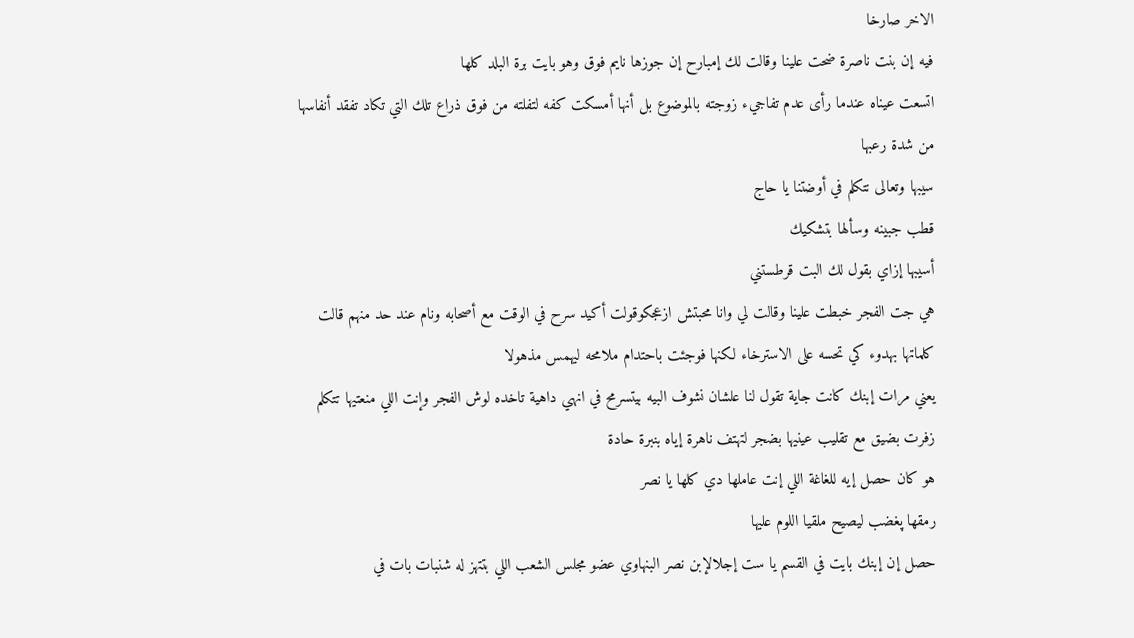الاخر صارخا
فيه إن بنت ناصرة ضحت علينا وقالت لك إمبارح إن جوزها نايم فوق وهو بايت برة البلد كلها
اتسعت عيناه عندما رأى عدم تفاجيء زوجته بالموضوع بل أنها أمسكت كفه لتفلته من فوق ذراع تلك التي تكاد تفقد أنفاسها من شدة رعبها
سيبها وتعالى نتكلم في أوضتنا يا حاج
قطب جبينه وسألها بتشكيك
أسيبها إزاي بقول لك البت قرطستني
هي جت الفجر خبطت علينا وقالت لي وانا محبتش ازعجكوقولت أكيد سرح في الوقت مع أصحابه ونام عند حد منهم قالت كلماتها بهدوء كي تحسه على الاسترخاء لكنها فوجئت باحتدام ملامحه ليهمس مذهولا
يعني مرات إبنك كانت جاية تقول لنا علشان نشوف البيه بيتسرمح في انهي داهية تاخده لوش الفجر وإنت اللي منعتيها تتكلم
زفرت بضيق مع تقليب عينيها بضجر لتهتف ناهرة إياه بنبرة حادة
هو كان حصل إيه للغاغة اللي إنت عاملها دي كلها يا نصر
رمقها پغضب ليصيح ملقيا اللوم عليها
حصل إن إبنك بايت في القسم يا ست إجلالإبن نصر البنهاوي عضو مجلس الشعب اللي بتتهز له شنبات بات في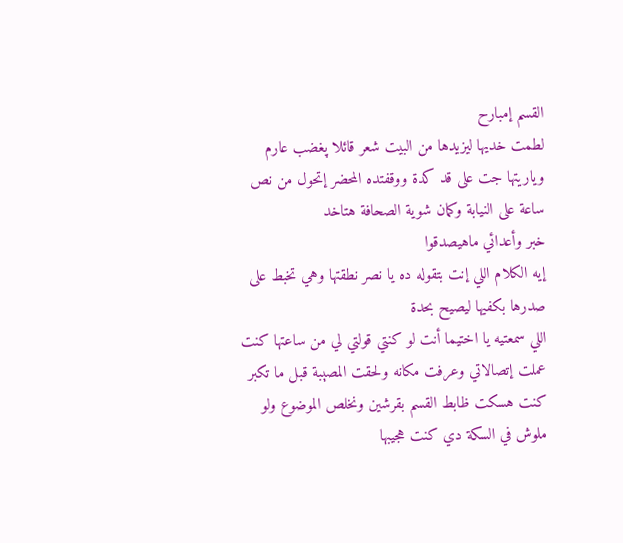القسم إمبارح
لطمت خديها ليزيدها من البيت شعر قائلا پغضب عارم
وياريتها جت على قد كدة ووقفتده المحضر إتحول من نص ساعة على النيابة وكمان شوية الصحافة هتاخد
خبر وأعدائي ماهيصدقوا
إيه الكلام اللي إنت بتقوله ده يا نصر نطقتها وهي تخبط على صدرها بكفيها ليصيح بحدة
اللي سمعتيه يا اختيما أنت لو كنتي قولتي لي من ساعتها كنت عملت إتصالاتي وعرفت مكانه ولحقت المصېبة قبل ما تكبر كنت هسكت ظابط القسم بقرشين ونخلص الموضوع ولو ملوش في السكة دي كنت هجيبها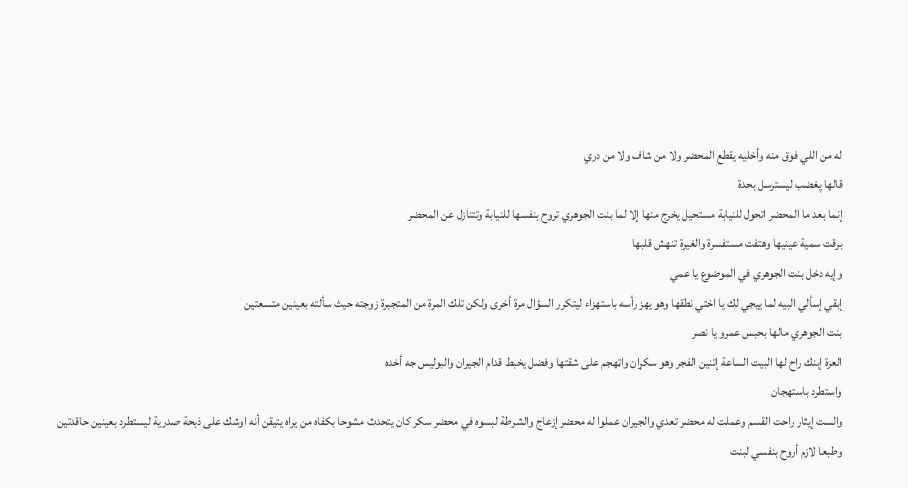له من اللي فوق منه وأخليه يقطع المحضر ولا من شاف ولا من دري
قالها پغضب ليسترسل بحدة
إنما بعد ما المحضر اتحول للنيابة مستحيل يخرج منها إلا لما بنت الجوهري تروح بنفسها للنيابة وتتنازل عن المحضر
برقت سمية عينيها وهتفت مستفسرة والغيرة تنهش قلبها
وإيه دخل بنت الجوهري في الموضوع يا عمي
إبقي إسألي البيه لما ييجي لك يا اختي نطقها وهو يهز رأسه باستهزاء ليتكرر السؤال مرة أخرى ولكن تلك المرة من المتجبرة زوجته حيث سألته بعينين متسعتين
بنت الجوهري مالها بحبس عمرو يا نصر
العرة إبنك راح لها البيت الساعة إتنين الفجر وهو سکړان واټهجم على شقتها وفضل يخبط قدام الجيران والبوليس جه أخده
واستطرد باستهجان
والست إيثار راحت القسم وعملت له محضر تعدي والجيران عملوا له محضر إزعاج والشرطة لبسوه في محضر سكر كان يتحدث مشوحا بكفاه من يراه يتيقن أنه اوشك على ذبحة صدرية ليستطرد بعينين حاقدتين
وطبعا لازم أروح بنفسي لبنت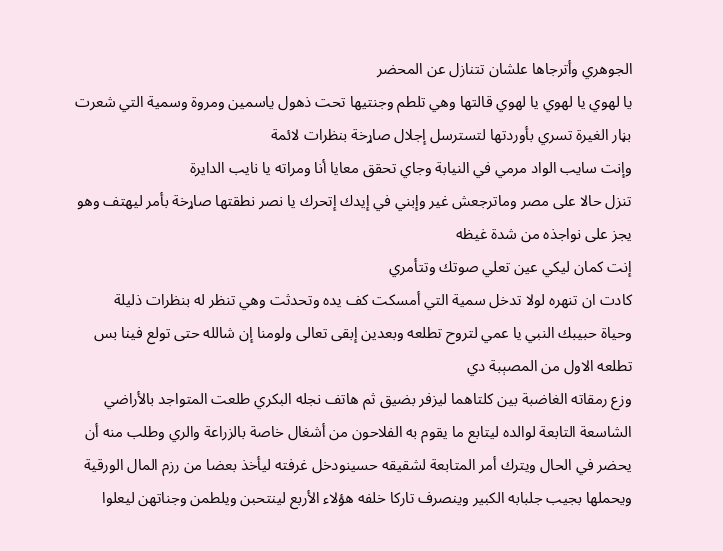الجوهري وأترجاها علشان تتنازل عن المحضر
يا لهوي يا لهوي يا لهوي قالتها وهي تلطم وجنتيها تحت ذهول ياسمين ومروة وسمية التي شعرت بڼار الغيرة تسري بأوردتها لتسترسل إجلال صاړخة بنظرات لائمة
وإنت سايب الواد مرمي في النيابة وجاي تحقق معايا أنا ومراته يا نايب الدايرة
تنزل حالا على مصر وماترجعش غير وإبني في إيدك إتحرك يا نصر نطقتها صاړخة بأمر ليهتف وهو يجز على نواجذه من شدة غيظه
إنت كمان ليكي عين تعلي صوتك وتتأمري
كادت ان تنهره لولا تدخل سمية التي أمسكت كف يده وتحدثت وهي تنظر له بنظرات ذليلة
وحياة حبيبك النبي يا عمي لتروح تطلعه وبعدين إبقى تعالى ولومنا إن شالله حتى تولع فينا بس تطلعه الاول من المصېبة دي
وزع رمقاته الغاضبة بين كلتاهما ليزفر بضيق ثم هاتف نجله البكري طلعت المتواجد بالأراضي الشاسعة التابعة لوالده ليتابع ما يقوم به الفلاحون من أشغال خاصة بالزراعة والري وطلب منه أن يحضر في الحال ويترك أمر المتابعة لشقيقه حسينودخل غرفته ليأخذ بعضا من رزم المال الورقية ويحملها بجيب جلبابه الكبير وينصرف تاركا خلفه هؤلاء الأربع لينتحبن ويلطمن وجناتهن ليعلوا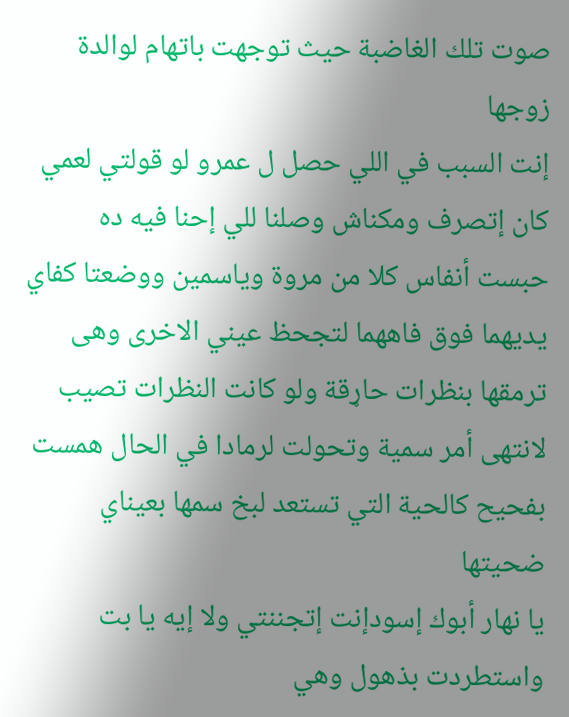صوت تلك الغاضبة حيث توجهت باتهام لوالدة زوجها
إنت السبب في اللي حصل ل عمرو لو قولتي لعمي كان إتصرف ومكناش وصلنا للي إحنا فيه ده
حبست أنفاس كلا من مروة وياسمين ووضعتا كفاي يديهما فوق فاههما لتجحظ عيني الاخرى وهى ترمقها بنظرات حاړقة ولو كانت النظرات تصيب لانتهى أمر سمية وتحولت لرمادا في الحال همست بفحيح كالحية التي تستعد لبخ سمها بعيناي ضحيتها
يا نهار أبوك إسودإنت إتجننتي ولا إيه يا بت
واستطردت بذهول وهي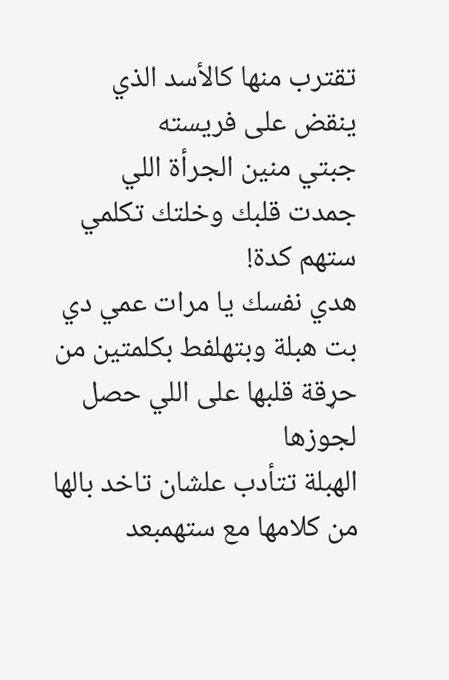تقترب منها كالأسد الذي ينقض على فريسته
جبتي منين الجرأة اللي جمدت قلبك وخلتك تكلمي ستهم كدة!
هدي نفسك يا مرات عمي دي بت هبلة وبتهلفط بكلمتين من حړقة قلبها على اللي حصل لجوزها
الهبلة تتأدب علشان تاخد بالها من كلامها مع ستهمبعد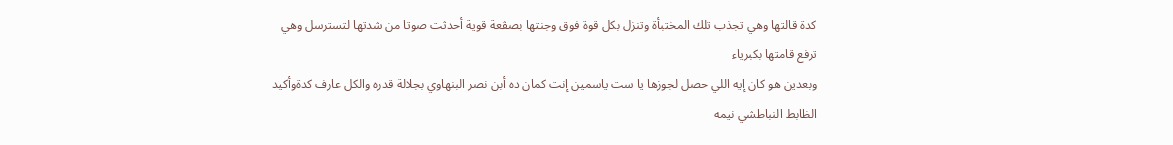كدة قالتها وهي تجذب تلك المختبأة وتنزل بكل قوة فوق وجنتها بصڤعة قوية أحدثت صوتا من شدتها لتسترسل وهي ترفع قامتها بكبرياء
وبعدين هو كان إيه اللي حصل لجوزها يا ست ياسمين إنت كمان ده أبن نصر البنهاوي بجلالة قدره والكل عارف كدةوأكيد الظابط النباطشي نيمه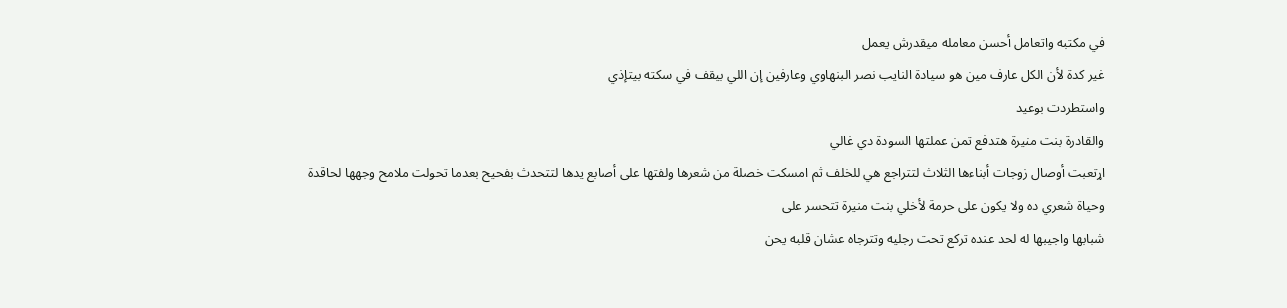في مكتبه واتعامل أحسن معامله ميقدرش يعمل
غير كدة لأن الكل عارف مين هو سيادة النايب نصر البنهاوي وعارفين إن اللي بيقف في سكته بيتإذي
واستطردت بوعيد
والقادرة بنت منيرة هتدفع تمن عملتها السودة دي غالي
اړتعبت أوصال زوجات أبناءها الثلاث لتتراجع هي للخلف ثم امسكت خصلة من شعرها ولفتها على أصابع يدها لتتحدث بفحيح بعدما تحولت ملامح وجهها لحاقدة
وحياة شعري ده ولا يكون على حرمة لأخلي بنت منيرة تتحسر على
شبابها واجيبها له لحد عنده تركع تحت رجليه وتترجاه عشان قلبه يحن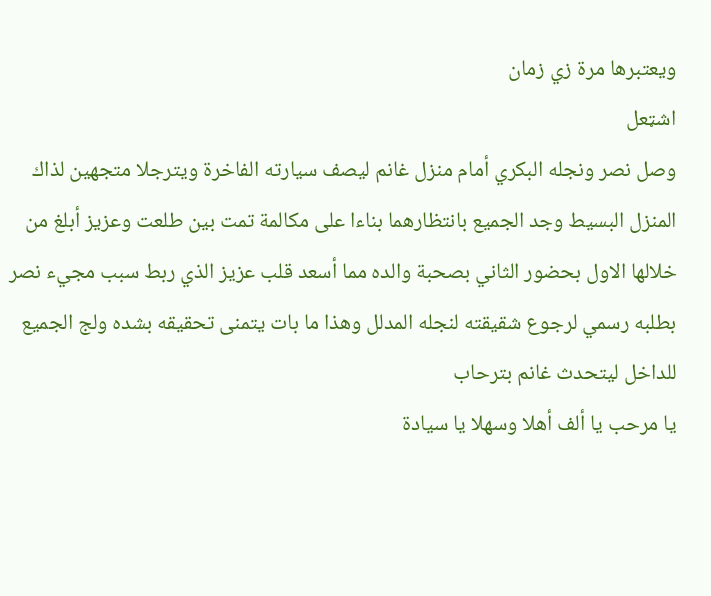ويعتبرها مرة زي زمان
اشټعل
وصل نصر ونجله البكري أمام منزل غانم ليصف سيارته الفاخرة ويترجلا متجهين لذاك المنزل البسيط وجد الجميع بانتظارهما بناءا على مكالمة تمت بين طلعت وعزيز أبلغ من خلالها الاول بحضور الثاني بصحبة والده مما أسعد قلب عزيز الذي ربط سبب مجيء نصر بطلبه رسمي لرجوع شقيقته لنجله المدلل وهذا ما بات يتمنى تحقيقه بشده ولج الجميع للداخل ليتحدث غانم بترحاب
يا مرحب يا ألف أهلا وسهلا يا سيادة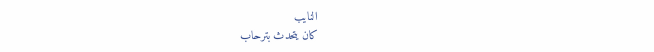النايب
كان يتحدث بترحاب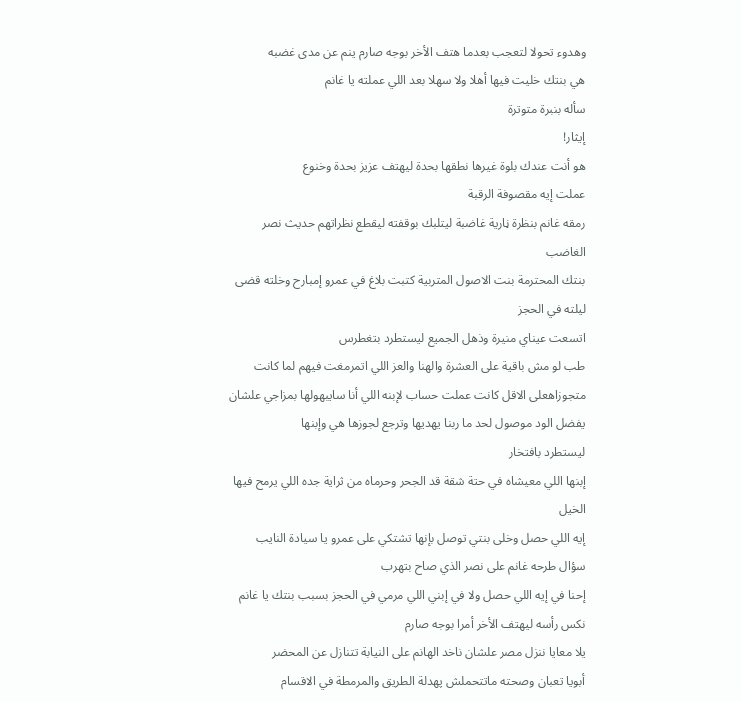وهدوء تحولا لتعجب بعدما هتف الأخر بوجه صارم ينم عن مدى غضبه
هي بنتك خليت فيها أهلا ولا سهلا بعد اللي عملته يا غانم
سأله بنبرة متوترة
إيثار!
هو أنت عندك بلوة غيرها نطقها بحدة ليهتف عزيز بحدة وخنوع
عملت إيه مقصوفة الرقبة
رمقه غانم بنظرة ڼارية غاضبة ليتلبك بوقفته ليقطع نظراتهم حديث نصر الغاضب
بنتك المحترمة بنت الاصول المتربية كتبت بلاغ في عمرو إمبارح وخلته قضى ليلته في الحجز
اتسعت عيناي منيرة وذهل الجميع ليستطرد بتغطرس
طب لو مش باقية على العشرة والهنا والعز اللي اتمرمغت فيهم لما كانت متجوزاهعلى الاقل كانت عملت حساب لإبنه اللي أنا سايبهولها بمزاجي علشان يفضل الود موصول لحد ما ربنا يهديها وترجع لجوزها هي وإبنها
ليستطرد بافتخار
إبنها اللي معيشاه في حتة شقة قد الجحر وحرماه من ثراية جده اللي يرمح فيها الخيل
إيه اللي حصل وخلى بنتي توصل بإنها تشتكي على عمرو يا سيادة النايب سؤال طرحه غانم على نصر الذي صاح بتهرب
إحنا في إيه اللي حصل ولا في إبني اللي مرمي في الحجز بسبب بنتك يا غانم
نكس رأسه ليهتف الأخر أمرا بوجه صارم
يلا معايا ننزل مصر علشان ناخد الهانم على النيابة تتنازل عن المحضر
أبويا تعبان وصحته ماتتحملش پهدلة الطريق والمرمطة في الاقسام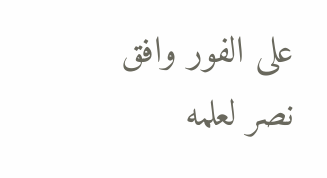على الفور وافق نصر لعلمه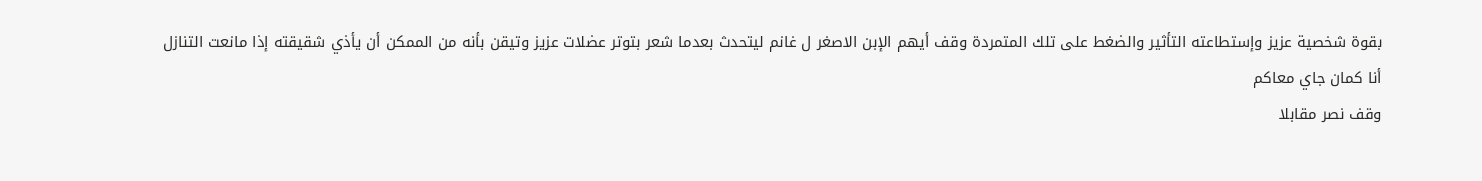بقوة شخصية عزيز وإستطاعته التأثير والضغط على تلك المتمردة وقف أيهم الإبن الاصغر ل غانم ليتحدث بعدما شعر بتوتر عضلات عزيز وتيقن بأنه من الممكن أن يأذي شقيقته إذا مانعت التنازل
أنا كمان جاي معاكم
وقف نصر مقابلا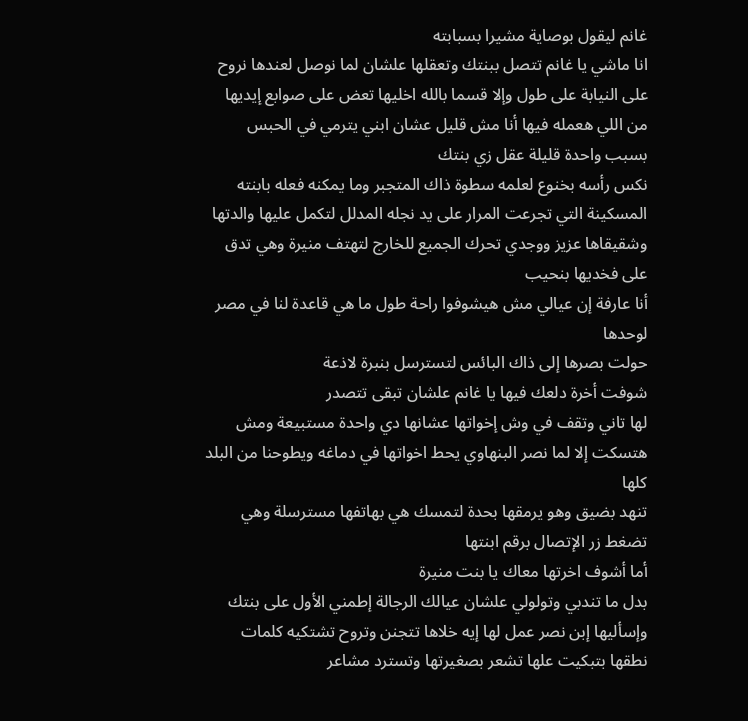غانم ليقول بوصاية مشيرا بسبابته
انا ماشي يا غانم تتصل ببنتك وتعقلها علشان لما نوصل لعندها نروح على النيابة على طول وإلا قسما بالله اخليها تعض على صوابع إيديها من اللي هعمله فيها أنا مش قليل عشان ابني يترمي في الحبس بسبب واحدة قليلة عقل زي بنتك
نكس رأسه بخنوع لعلمه سطوة ذاك المتجبر وما يمكنه فعله بابنته المسكينة التي تجرعت المرار على يد نجله المدلل لتكمل عليها والدتها وشقيقاها عزيز ووجدي تحرك الجميع للخارج لتهتف منيرة وهي تدق على فخديها بنحيب
أنا عارفة إن عيالي مش هيشوفوا راحة طول ما هي قاعدة لنا في مصر لوحدها
حولت بصرها إلى ذاك البائس لتسترسل بنبرة لاذعة
شوفت أخرة دلعك فيها يا غانم علشان تبقى تتصدر
لها تاني وتقف في وش إخواتها عشانها دي واحدة مستبيعة ومش هتسكت إلا لما نصر البنهاوي يحط اخواتها في دماغه ويطوحنا من البلد كلها
تنهد بضيق وهو يرمقها بحدة لتمسك هي بهاتفها مسترسلة وهي تضغط زر الإتصال برقم ابنتها
أما أشوف اخرتها معاك يا بنت منيرة
بدل ما تندبي وتولولي علشان عيالك الرجالة إطمني الأول على بنتك وإسأليها إبن نصر عمل لها إيه خلاها تتجنن وتروح تشتكيه كلمات نطقها بتبكيت علها تشعر بصغيرتها وتسترد مشاعر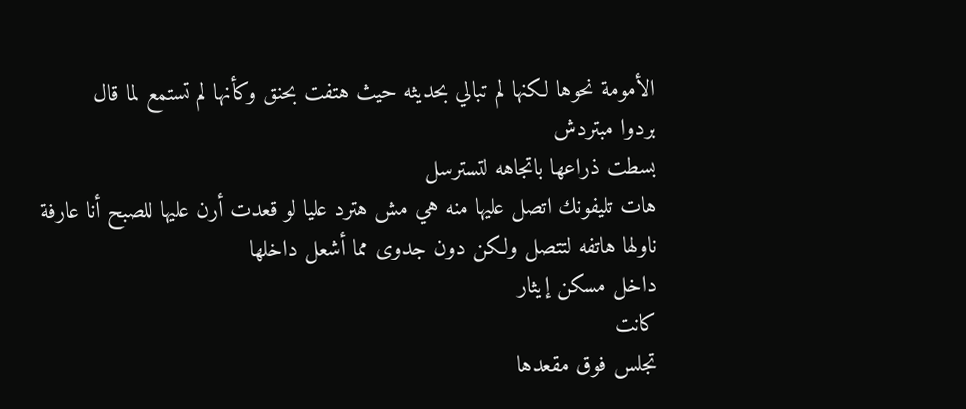الأمومة نحوها لكنها لم تبالي بحديثه حيث هتفت بحنق وكأنها لم تستمع لما قال
بردوا مبتردش
بسطت ذراعها باتجاهه لتسترسل
هات تليفونك اتصل عليها منه هي مش هترد عليا لو قعدت أرن عليها للصبح أنا عارفة
ناولها هاتفه لتتصل ولكن دون جدوى مما أشعل داخلها
داخل مسكن إيثار
كانت
تجلس فوق مقعدها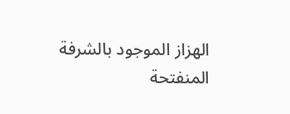الهزاز الموجود بالشرفة المنفتحة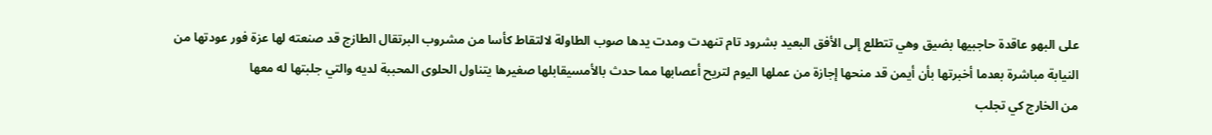على البهو عاقدة حاجبيها بضيق وهي تتطلع إلى الأفق البعيد بشرود تام تنهدت ومدت يدها صوب الطاولة لالتقاط كأسا من مشروب البرتقال الطازج قد صنعته لها عزة فور عودتها من النيابة مباشرة بعدما أخبرتها بأن أيمن قد منحها إجازة من عملها اليوم لتريح أعصابها مما حدث بالأمسيقابلها صغيرها يتناول الحلوى المحببة لديه والتي جلبتها له معها
من الخارج كي تجلب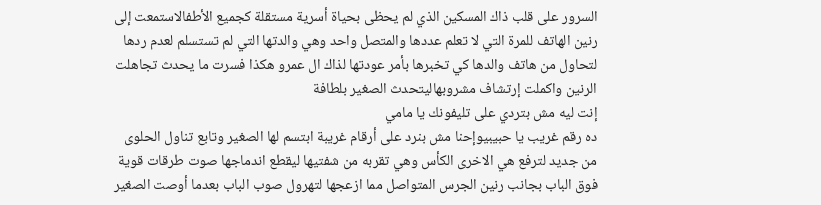السرور على قلب ذاك المسكين الذي لم يحظى بحياة أسرية مستقلة كجميع الأطفالاستمعت إلى رنين الهاتف للمرة التي لا تعلم عددها والمتصل واحد وهي والدتها التي لم تستسلم لعدم ردها لتحاول من هاتف والدها كي تخبرها بأمر عودتها لذاك ال عمرو هكذا فسرت ما يحدث تجاهلت الرنين واكملت إرتشاف مشروبهاليتحدث الصغير بلطافة
إنت ليه مش بتردي على تليفونك يا مامي
ده رقم غريب يا حبيبيوإحنا مش بنرد على أرقام غريبة ابتسم لها الصغير وتابع تناول الحلوى من جديد لترفع هي الاخرى الكأس وهي تقربه من شفتيها ليقطع اندماجها صوت طرقات قوية فوق الباب بجانب رنين الجرس المتواصل مما ازعجها لتهرول صوب الباب بعدما أوصت الصغير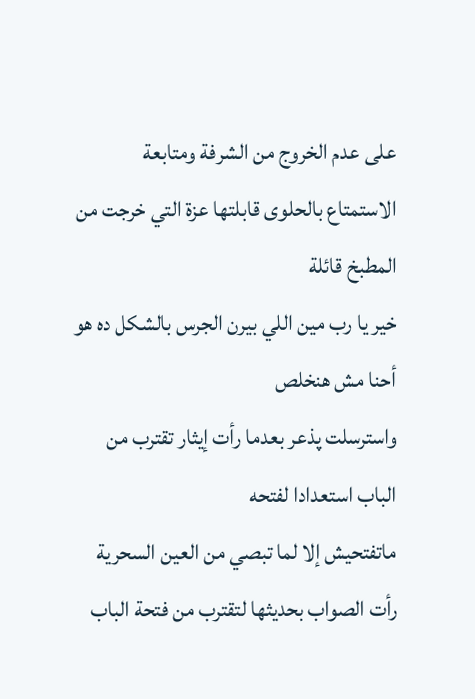على عدم الخروج من الشرفة ومتابعة الاستمتاع بالحلوى قابلتها عزة التي خرجت من المطبخ قائلة
خير يا رب مين اللي بيرن الجرس بالشكل ده هو أحنا مش هنخلص
واسترسلت پذعر بعدما رأت إيثار تقترب من الباب استعدادا لفتحه
ماتفتحيش إلا لما تبصي من العين السحرية
رأت الصواب بحديثها لتقترب من فتحة الباب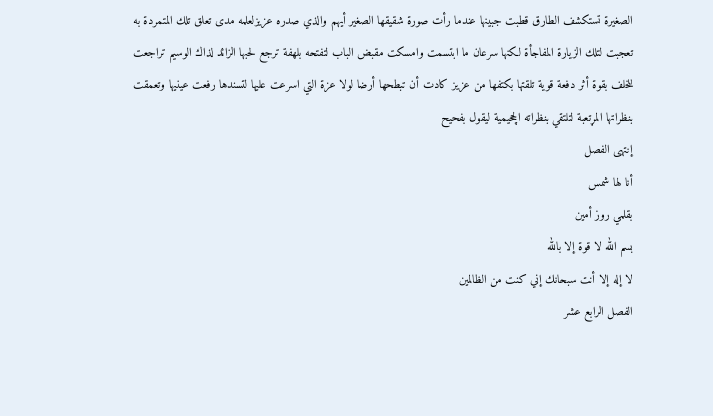الصغيرة تستكشف الطارق قطبت جبينها عندما رأت صورة شقيقها الصغير أيهم والذي صدره عزيزلعلمه مدى تعلق تلك المتمردة به تعجبت لتلك الزيارة المفاجأة لكنها سرعان ما ابتسمت وامسكت مقبض الباب لتفتحه بلهفة ترجع لحبها الزائد لذاك الوسيم تراجعت للخلف بقوة أثر دفعة قوية تلقتها بكتفها من عزيز كادت أن تبطحها أرضا لولا عزة التي اسرعت عليها لتسندها رفعت عينيها وتعمقت بنظراتها المړتعبة لتلتقي بنظراته الچحيمية ليقول بفحيح
إنتهى الفصل
أنا لها شمس
بقلمي روز أمين
بسم الله لا قوة إلا بالله
لا إله إلا أنت سبحانك إني كنت من الظالمين
الفصل الرابع عشر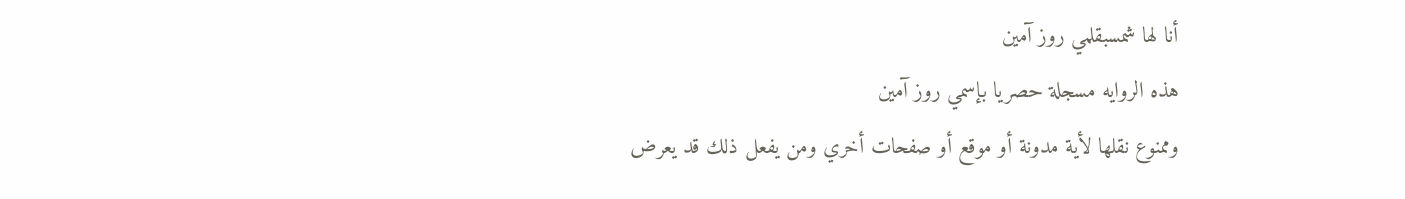أنا لها شمسبقلمي روز آمين
هذه الروايه مسجلة حصريا بإسمي روز آمين
وممنوع نقلها لأية مدونة أو موقع أو صفحات أخري ومن يفعل ذلك قد يعرض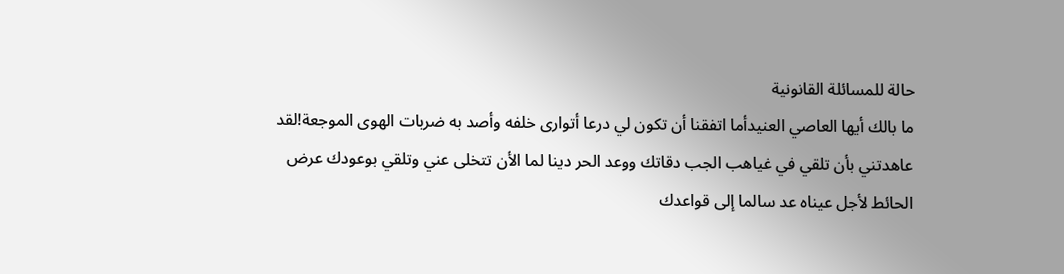حالة للمسائلة القانونية
ما بالك أيها العاصي العنيدأما اتفقنا أن تكون لي درعا أتوارى خلفه وأصد به ضربات الهوى الموجعة!لقد عاهدتني بأن تلقي في غياهب الجب دقاتك ووعد الحر دينا لما الأن تتخلى عني وتلقي بوعودك عرض الحائط لأجل عيناه عد سالما إلى قواعدك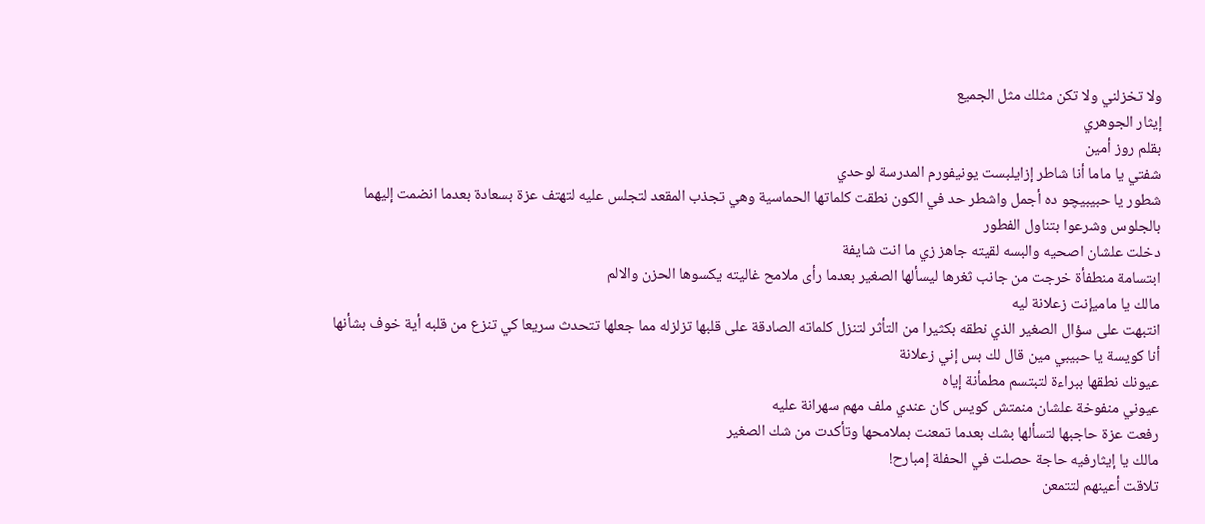ولا تخزلني ولا تكن مثلك مثل الجميع
إيثار الجوهري
بقلم روز أمين
شفتي يا ماما أنا شاطر إزايلبست يونيفورم المدرسة لوحدي
شطور يا حبيبيچو ده أجمل واشطر حد في الكون نطقت كلماتها الحماسية وهي تجذب المقعد لتجلس عليه لتهتف عزة بسعادة بعدما انضمت إليهما بالجلوس وشرعوا بتناول الفطور
دخلت علشان اصحيه والبسه لقيته جاهز زي ما انت شايفة
ابتسامة منطفأة خرجت من جانب ثغرها ليسألها الصغير بعدما رأى ملامح غاليته يكسوها الحزن والالم
مالك يا ماميإنت زعلانة ليه
انتبهت على سؤال الصغير الذي نطقه بكثيرا من التأثر لتنزل كلماته الصادقة على قلبها تزلزله مما جعلها تتحدث سريعا كي تنزع من قلبه أية خوف بشأنها
أنا كويسة يا حبيبي مين قال لك بس إني زعلانة
عيونك نطقها ببراءة لتبتسم مطمأنة إياه
عيوني منفوخة علشان منمتش كويس كان عندي ملف مهم سهرانة عليه
رفعت عزة حاجبها لتسألها بشك بعدما تمعنت بملامحها وتأكدت من شك الصغير
مالك يا إيثارفيه حاجة حصلت في الحفلة إمبارح!
تلاقت أعينهم لتتمعن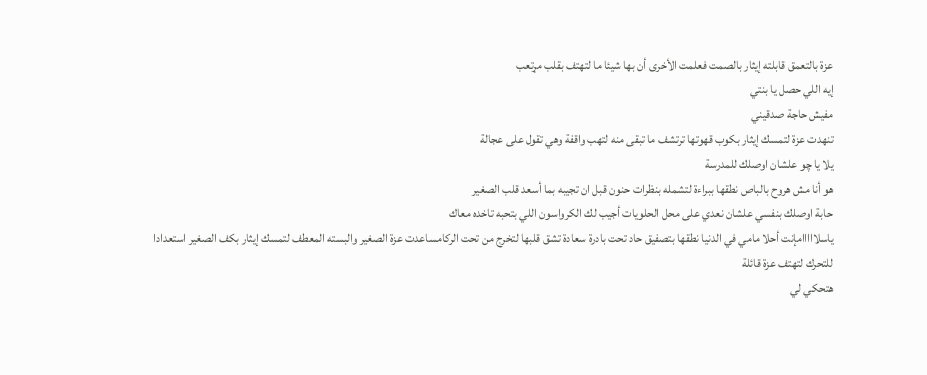عزة بالتعمق قابلته إيثار بالصمت فعلمت الأخرى أن بها شيئا ما لتهتف بقلب مړتعب
إيه اللي حصل يا بنتي
مفيش حاجة صدقيني
تنهدت عزة لتمسك إيثار بكوب قهوتها ترتشف ما تبقى منه لتهب واقفة وهي تقول على عجالة
يلا يا چو علشان اوصلك للمدرسة
هو أنا مش هروح بالباص نطقها ببراءة لتشمله بنظرات حنون قبل ان تجيبه بما أسعد قلب الصغير
حابة اوصلك بنفسي علشان نعدي على محل الحلويات أجيب لك الكرواسون اللي بتحبه تاخده معاك
ياسلااااامإنت أحلا مامي في الدنيا نطقها بتصفيق حاد تحت بادرة سعادة تشق قلبها لتخرج من تحت الركامساعدت عزة الصغير والبسته المعطف لتمسك إيثار بكف الصغير استعدادا للتحرك لتهتف عزة قائلة
هتحكي لي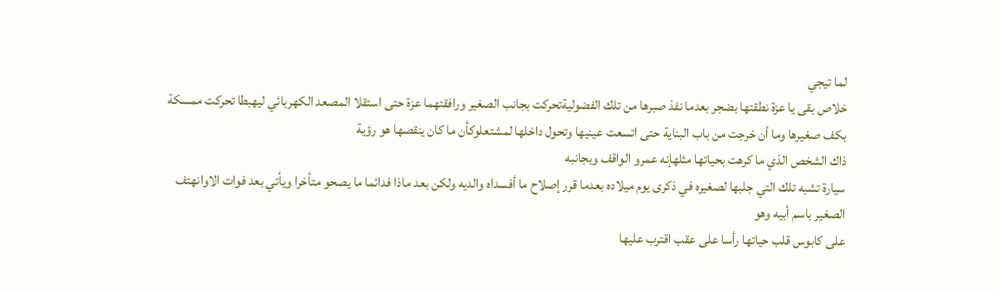لما تيجي
خلاص بقى يا عزة نطقتها بضجر بعدما نفذ صبرها من تلك الفضوليةتحركت بجانب الصغير ورافقتهما عزة حتى استقلا المصعد الكهربائي ليهبطا تحركت ممسكة بكف صغيرها وما أن خرجت من باب البناية حتى اتسعت عينيها وتحول داخلها لمشتعلوكأن ما كان ينقصها هو رؤية
ذاك الشخص الذي ما کرهت بحياتها مثلهإنه عمرو الواقف وبجانبه
سيارة تشبه تلك التي جلبها لصغيره في ذكرى يوم ميلاده بعدما قرر إصلاح ما أفسداه والديه ولكن بعد ماذا فدائما ما يصحو متأخرا ويأتي بعد فوات الاوانهتف الصغير باسم أبيه وهو
على كابوس قلب حياتها رأسا على عقب اقترب عليها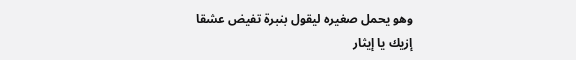وهو يحمل صغيره ليقول بنبرة تفيض عشقا
إزيك يا إيثار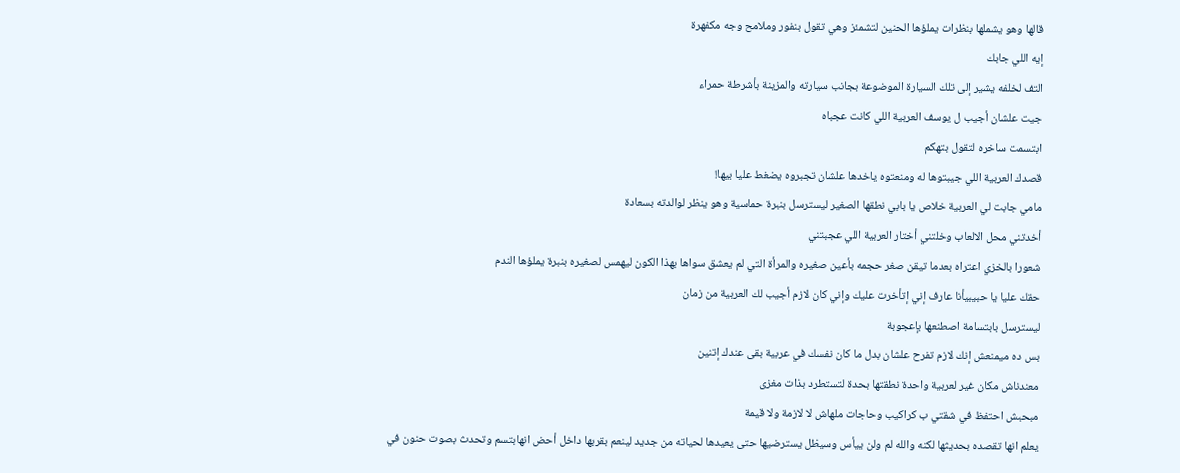قالها وهو يشملها بنظرات يملؤها الحنين لتشمئز وهي تقول بنفور وملامح وجه مكفهرة
إيه اللي جابك
التف لخلفه يشير إلى تلك السيارة الموضوعة بجانب سيارته والمزينة بأشرطة حمراء
جيت علشان أجيب ل يوسف العربية اللي كانت عجباه
ابتسمت ساخره لتقول بتهكم
قصدك العربية اللي جيبتوها له ومنعتوه ياخدها علشان تجبروه يضغط عليا بيها!
مامي جابت لي العربية خلاص يا بابي نطقها الصغير ليسترسل بنبرة حماسية وهو ينظر لوالدته بسعادة
أخدتني محل الالعاب وخلتني أختار العربية اللي عجبتني
شعورا بالخزي اعتراه بعدما تيقن صغر حجمه بأعين صغيره والمرأة التي لم يعشق سواها بهذا الكون ليهمس لصغيره بنبرة يملؤها الندم
حقك عليا يا حبيبيأنا عارف إني إتأخرت عليك وإني كان لازم أجيب لك العربية من زمان
ليسترسل بابتسامة اصطنعها بإعجوبة
بس ده ميمنعش إنك لازم تفرح علشان بدل ما كان نفسك في عربية بقى عندك إتنين
معندناش مكان غير لعربية واحدة نطقتها بحدة لتستطرد بذات مغزى
مبحبش احتفظ في شقتي ب كراكيب وحاجات ملهاش لا لازمة ولا قيمة
يعلم انها تقصده بحديثها لكنه والله لم ولن ييأس وسيظل يسترضيها حتى يعيدها لحياته من جديد لينعم بقربها داخل أحض انهابتسم وتحدث بصوت حنون في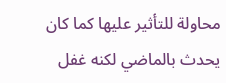محاولة للتأثير عليها كما كان يحدث بالماضي لكنه غفل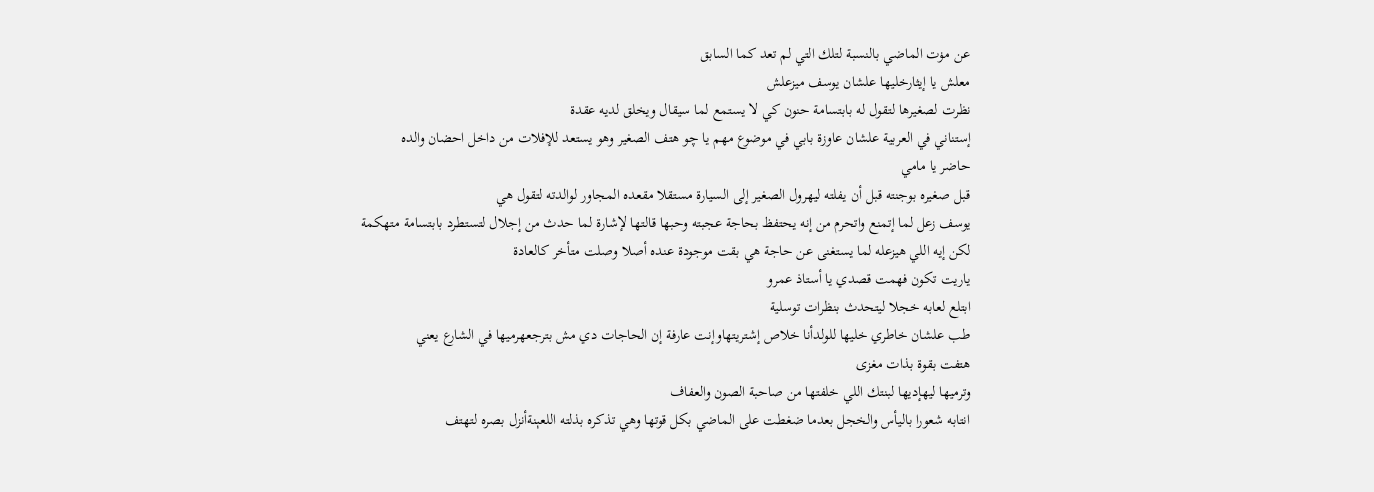عن مۏت الماضي بالنسبة لتلك التي لم تعد كما السابق
معلش يا إيثارخليها علشان يوسف ميزعلش
نظرت لصغيرها لتقول له بابتسامة حنون كي لا يستمع لما سيقال ويخلق لديه عقدة
إستناني في العربية علشان عاوزة بابي في موضوع مهم يا چو هتف الصغير وهو يستعد للإفلات من داخل احضان والده
حاضر يا مامي
قبل صغيره بوجنته قبل أن يفلته ليهرول الصغير إلى السيارة مستقلا مقعده المجاور لوالدته لتقول هي
يوسف زعل لما إتمنع واتحرم من إنه يحتفظ بحاجة عجبته وحبها قالتها لإشارة لما حدث من إجلال لتستطرد بابتسامة متهكمة
لكن إيه اللي هيزعله لما يستغنى عن حاجة هي بقت موجودة عنده أصلا وصلت متأخر كالعادة
ياريت تكون فهمت قصدي يا أستاذ عمرو
ابتلع لعابه خجلا ليتحدث بنظرات توسلية
طب علشان خاطري خليها للولدأنا خلاص إشتريتهاوإنت عارفة إن الحاجات دي مش بترجعهرميها في الشارع يعني
هتفت بقوة بذات مغزى
وترميها ليهإديها لبنتك اللي خلفتها من صاحبة الصون والعفاف
انتابه شعورا باليأس والخجل بعدما ضغطت على الماضي بكل قوتها وهي تذكره بذلته اللعېنةأنزل بصره لتهتف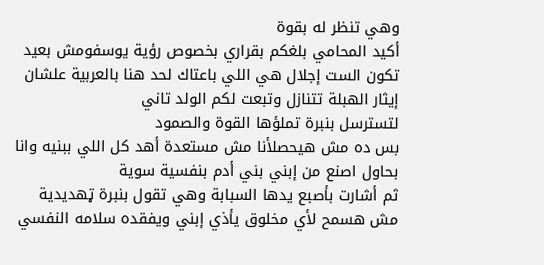وهي تنظر له بقوة
أكيد المحامي بلغكم بقراري بخصوص رؤية يوسفومش بعيد تكون الست إجلال هي اللي باعتاك لحد هنا بالعربية علشان إيثار الهبلة تتنازل وتبعت لكم الولد تاني
لتسترسل بنبرة تملؤها القوة والصمود
بس ده مش هيحصلأنا مش مستعدة أهد كل اللي ببنيه وانا بحاول اصنع من إبني بني أدم بنفسية سوية
ثم أشارت بأصبع يدها السبابة وهي تقول بنبرة ټهديدية
مش هسمح لأي مخلوق يأذي إبني ويفقده سلامه النفسي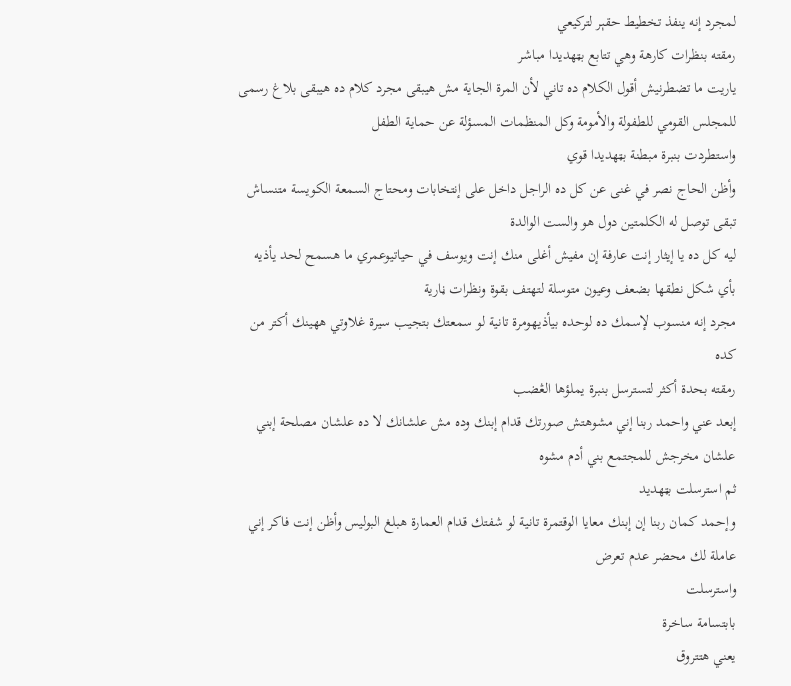لمجرد إنه ينفذ تخطيط حقېر لتركيعي
رمقته بنظرات كارهة وهي تتابع بټهديدا مباشر
ياريت ما تضطرنيش أقول الكلام ده تاني لأن المرة الجاية مش هيبقى مجرد كلام ده هيبقى بلاغ رسمى للمجلس القومي للطفولة والأمومة وكل المنظمات المسؤلة عن حماية الطفل
واستطردت بنبرة مبطنة بټهديدا قوي
وأظن الحاج نصر في غنى عن كل ده الراجل داخل على إنتخابات ومحتاج السمعة الكويسة متنساش تبقى توصل له الكلمتين دول هو والست الوالدة
ليه كل ده يا إيثار إنت عارفة إن مفيش أغلى منك إنت ويوسف في حياتيوعمري ما هسمح لحد يأذيه بأي شكل نطقها بضعف وعيون متوسلة لتهتف بقوة ونظرات ڼارية
مجرد إنه منسوب لإسمك ده لوحده بيأذيهومرة تانية لو سمعتك بتجيب سيرة غلاوتي ههينك أكتر من كده
رمقته بحدة أكثر لتسترسل بنبرة يملؤها الڠضب
إبعد عني واحمد ربنا إني مشوهتش صورتك قدام إبنك وده مش علشانك لا ده علشان مصلحة إبني علشان مخرجش للمجتمع بني أدم مشوه
ثم استرسلت بټهديد
وإحمد كمان ربنا إن إبنك معايا الوقتمرة تانية لو شفتك قدام العمارة هبلغ البوليس وأظن إنت فاكر إني عاملة لك محضر عدم تعرض
واسترسلت
بابتسامة ساخرة
يعني هتتروق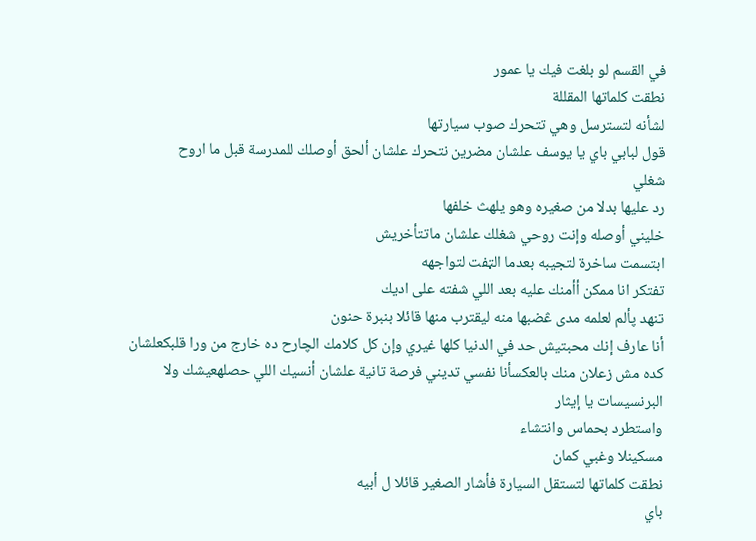في القسم لو بلغت فيك يا عمور
نطقت كلماتها المقللة
لشأنه لتسترسل وهي تتحرك صوب سيارتها
قول لبابي باي يا يوسف علشان مضرين نتحرك علشان ألحق أوصلك للمدرسة قبل ما اروح
شغلي
رد عليها بدلا من صغيره وهو يلهث خلفها
خليني أوصله وإنت روحي شغلك علشان ماتتأخريش
ابتسمت ساخرة لتجيبه بعدما الټفت لتواجهه
تفتكر انا ممكن أأمنك عليه بعد اللي شفته على اديك
تنهد پألم لعلمه مدى ڠضبها منه ليقترب منها قائلا بنبرة حنون
أنا عارف إنك محبتيش حد في الدنيا كلها غيري وإن كل كلامك الچارح ده خارج من ورا قلبكعلشان كده مش زعلان منك بالعكسأنا نفسي تديني فرصة تانية علشان أنسيك اللي حصلهعيشك ولا البرنسيسات يا إيثار
واستطرد بحماس وانتشاء
مسكينلا وغبي كمان
نطقت كلماتها لتستقل السيارة فأشار الصغير قائلا ل أبيه
باي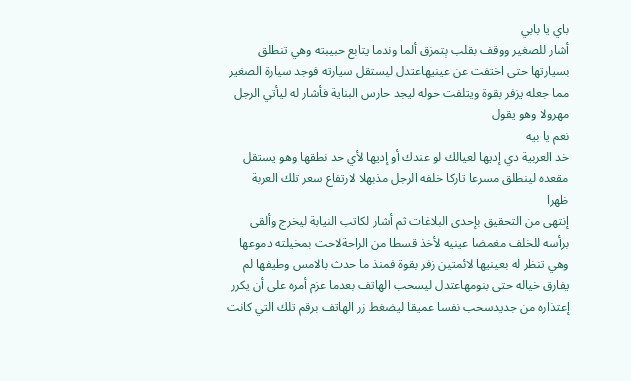باي يا بابي
أشار للصغير ووقف بقلب ېتمزق ألما وندما يتابع حبيبته وهي تنطلق بسيارتها حتى اختفت عن عينيهاعتدل ليستقل سيارته فوجد سيارة الصغير مما جعله يزفر بقوة ويتلفت حوله ليجد حارس البناية فأشار له ليأتي الرجل مهرولا وهو يقول
نعم يا بيه
خد العربية دي إديها لعيالك لو عندك أو إديها لأي حد نطقها وهو يستقل مقعده لينطلق مسرعا تاركا خلفه الرجل مذبهلا لارتفاع سعر تلك العربة
ظهرا
إنتهى من التحقيق بإحدى البلاغات ثم أشار لكاتب النيابة ليخرج وألقى برأسه للخلف مغمضا عينيه لأخذ قسطا من الراحةلاحت بمخيلته دموعها وهي تنظر له بعينيها لائمتين زفر بقوة فمنذ ما حدث بالامس وطيفها لم يفارق خياله حتى بنومهاعتدل ليسحب الهاتف بعدما عزم أمره على أن يكرر إعتذاره من جديدسحب نفسا عميقا ليضغط زر الهاتف برقم تلك التي كانت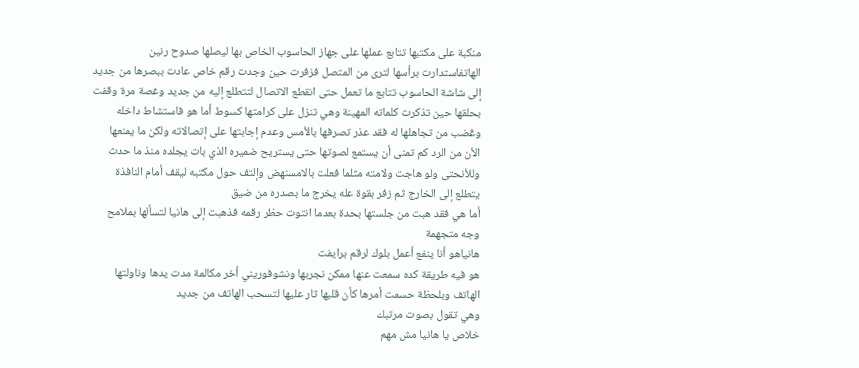منكبة على مكتبها تتابع عملها على جهاز الحاسوب الخاص بها ليصلها صدوح رنين الهاتفاستدارت برأسها لترى من المتصل فزفرت حين وجدت رقم خاص عادت ببصرها من جديد إلى شاشة الحاسوب تتابع ما تعمل حتى انقطع الاتصال لتتطلع إليه من جديد وغصة مرة وقفت بحلقها حين تذكرت كلماته المهينة وهي تنزل على كرامتها كسوط أما هو فاستشاط داخله وڠضب من تجاهلها له فقد عذر تصرفها بالأمس وعدم إجابتها على إتصالاته ولكن ما يمنعها الأن من الرد كم تمنى أن يستمع لصوتها حتى يستريح ضميره الذي بات يجلده منذ ما حدث وللأنحتى ولو هاجت ولامته مثلما فعلت بالامسنهض وإلتف حول مكتبه ليقف أمام النافذة يتطلع إلى الخارج ثم زفر بقوة عله يخرج ما بصدره من ضيق
أما هي فقد هبت من جلستها بحدة بعدما انتوت حظر رقمه فذهبت إلى هانيا لتسألها بملامح وجه متجهمة
هانياهو أنا ينفع أعمل بلوك لرقم برايفت
هو فيه طريقة كده سمعت عنها ممكن نجربها ونشوفوريني أخر مكالمة مدت يدها وناولتها الهاتف وبلحظة حسمت أمرها كأن قلبها ثار عليها لتسحب الهاتف من جديد
وهي تقول بصوت مرتبك
خلاص يا هانيا مش مهم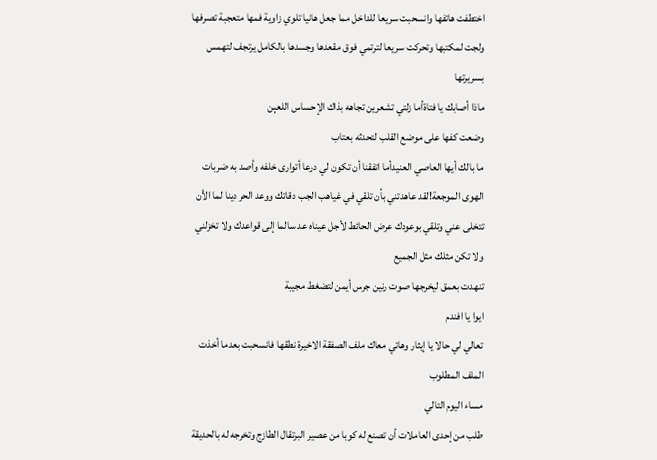اختطفت هاتفها وانسحبت سريعا للداخل مما جعل هانيا تلوي زاوية فمها متعجبة تصرفها ولجت لمكتبها وتحركت سريعا لترتمي فوق مقعدها وجسدها بالكامل يرتجف لتهمس بسريرتها
ماذا أصابك يا فتاةأما زلتي تشعرين تجاهه بذاك الإحساس اللعېن
وضعت كفها على موضع القلب لتحدثه بعتاب
ما بالك أيها العاصي العنيدأما اتفقنا أن تكون لي درعا أتوارى خلفه وأصد به ضربات الهوى الموجعة!لقد عاهدتني بأن تلقي في غياهب الجب دقاتك ووعد الحر دينا لما الأن تتخلى عني وتلقي بوعودك عرض الحائط لأجل عيناه عد سالما إلى قواعدك ولا تخزلني ولا تكن مثلك مثل الجميع
تنهدت بعمق ليخرجها صوت رنين جرس أيمن لتضغط مجيبة
ايوا يا افندم
تعالي لي حالا يا إيثار وهاتي معاك ملف الصفقة الاخيرة نطقها فانسحبت بعدما أخذت الملف المطلوب
مساء اليوم التالي
طلب من إحدى العاملات أن تصنع له كوبا من عصير البرتقال الطازج وتخرجه له بالحديقة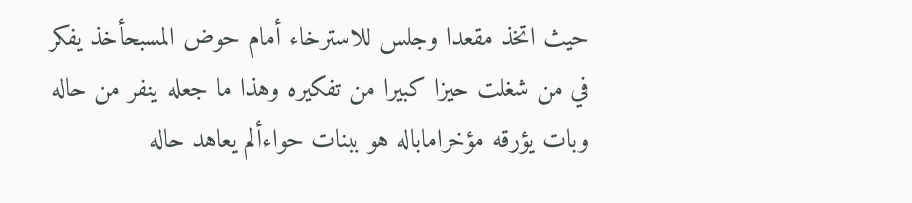حيث اتخذ مقعدا وجلس للاسترخاء أمام حوض المسبحأخذ يفكر في من شغلت حيزا كبيرا من تفكيره وهذا ما جعله ينفر من حاله وبات يؤرقه مؤخراماباله هو ببنات حواءألم يعاهد حاله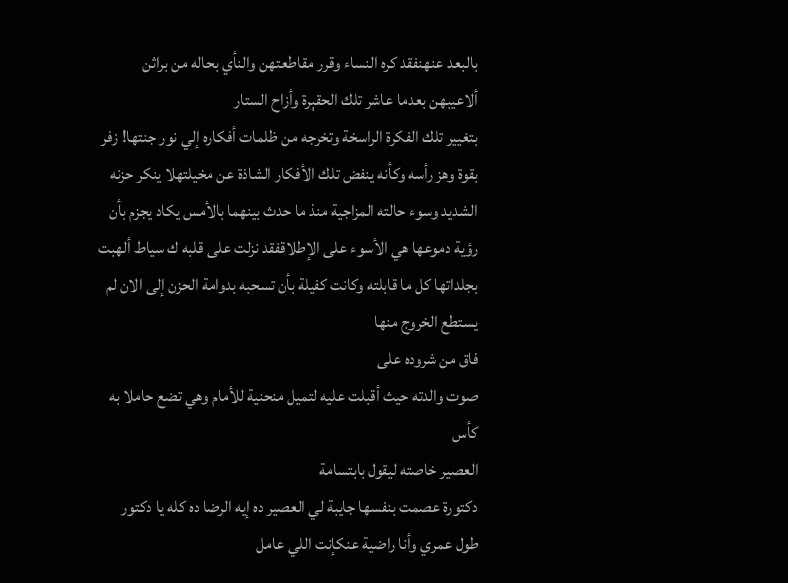بالبعد عنهنفقد كره النساء وقرر مقاطعتهن والنأي بحاله من براثن ألاعيبهن بعدما عاشر تلك الحقېرة وأزاح الستار
بتغيير تلك الفكرة الراسخة وتخرجه من ظلمات أفكاره إلي نور جنتها! زفر بقوة وهز رأسه وكأنه ينفض تلك الأفكار الشاذة عن مخيلتهلا ينكر حزنه الشديد وسوء حالته المزاجية منذ ما حدث بينهما بالأمس يكاد يجزم بأن رؤية دموعها هي الأسوء على الإطلاقفقد نزلت على قلبه ك سياط ألهبت بجلداتها كل ما قابلته وكانت كفيلة بأن تسحبه بدوامة الحزن إلى الان لم يستطع الخروج منها
فاق من شروده على
صوت والدته حيث أقبلت عليه لتميل منحنية للأمام وهي تضع حاملا به كأس
العصير خاصته ليقول بابتسامة
دكتورة عصمت بنفسها جايبة لي العصير ده إيه الرضا ده كله يا دكتور
طول عمري وأنا راضية عنكإنت اللي عامل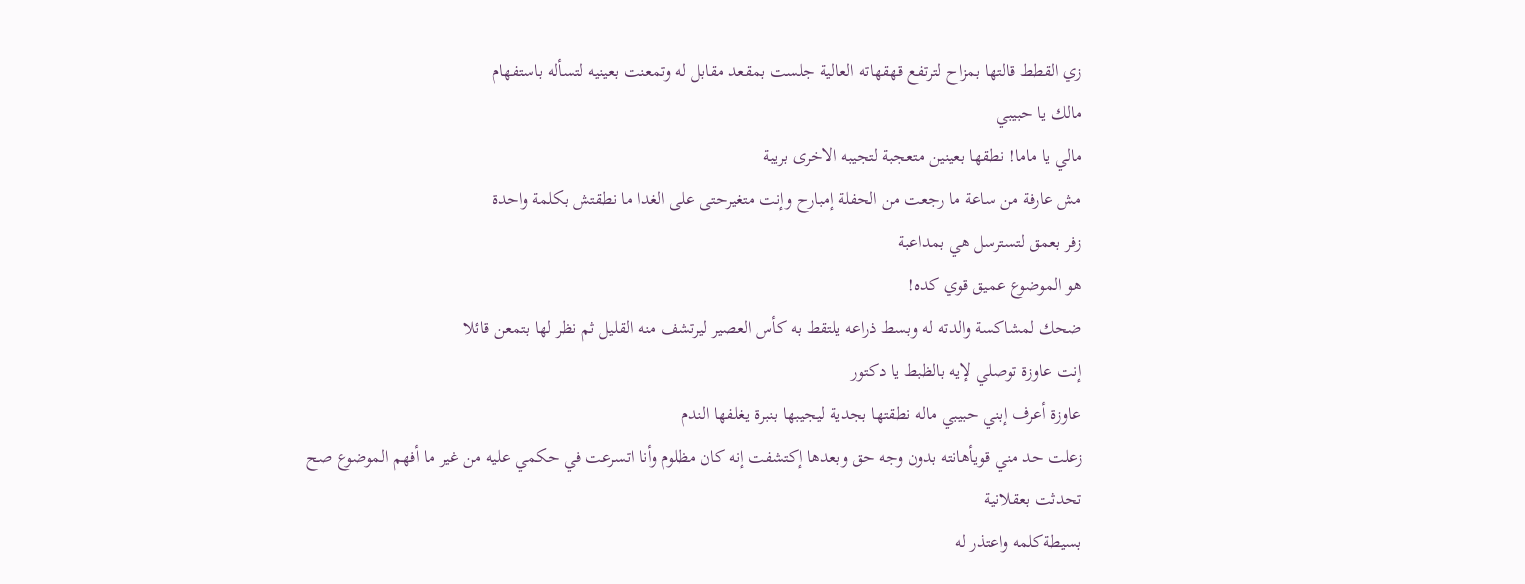زي القطط قالتها بمزاح لترتفع قهقهاته العالية جلست بمقعد مقابل له وتمعنت بعينيه لتسأله باستفهام
مالك يا حبيبي
مالي يا ماما! نطقها بعينين متعجبة لتجيبه الاخرى بريبة
مش عارفة من ساعة ما رجعت من الحفلة إمبارح وإنت متغيرحتى على الغدا ما نطقتش بكلمة واحدة
زفر بعمق لتسترسل هي بمداعبة
هو الموضوع عميق قوي كده!
ضحك لمشاكسة والدته له وبسط ذراعه يلتقط به كأس العصير ليرتشف منه القليل ثم نظر لها بتمعن قائلا
إنت عاوزة توصلي لإيه بالظبط يا دكتور
عاوزة أعرف إبني حبيبي ماله نطقتها بجدية ليجيبها بنبرة يغلفها الندم
زعلت حد مني قويأهانته بدون وجه حق وبعدها إكتشفت إنه كان مظلوم وأنا اتسرعت في حكمي عليه من غير ما أفهم الموضوع صح
تحدثت بعقلانية
بسيطةكلمه واعتذر له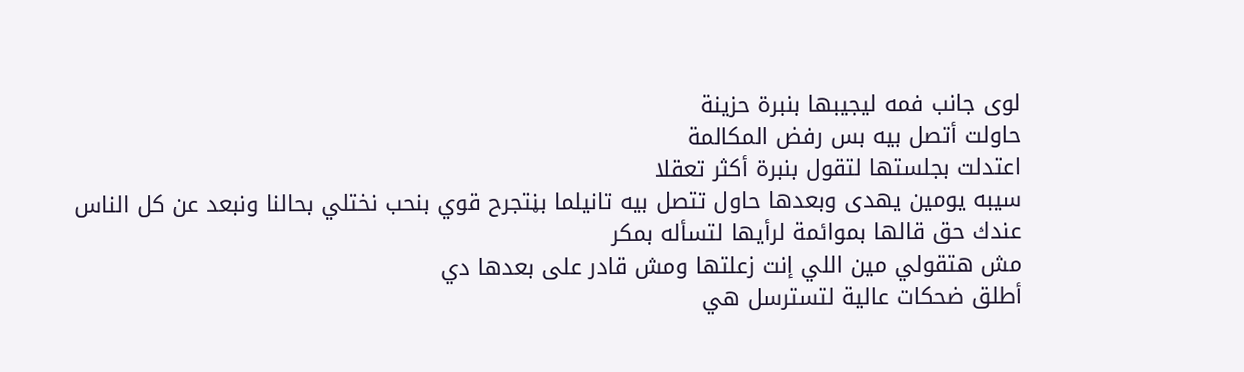لوى جانب فمه ليجيبها بنبرة حزينة
حاولت أتصل بيه بس رفض المكالمة
اعتدلت بجلستها لتقول بنبرة أكثر تعقلا
سيبه يومين يهدى وبعدها حاول تتصل بيه تانيلما بڼتجرح قوي بنحب نختلي بحالنا ونبعد عن كل الناس
عندك حق قالها بموائمة لرأيها لتسأله بمكر
مش هتقولي مين اللي إنت زعلتها ومش قادر على بعدها دي
أطلق ضحكات عالية لتسترسل هي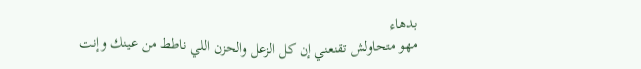بدهاء
مهو متحاولش تقنعني إن كل الزعل والحزن اللي ناطط من عينك وإنت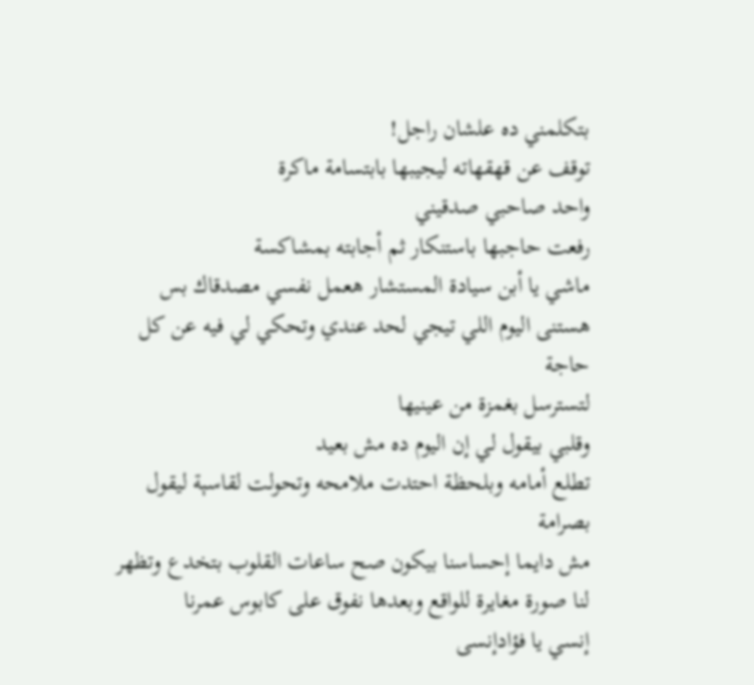بتكلمني ده علشان راجل!
توقف عن قهقهاته ليجيبها بابتسامة ماكرة
واحد صاحبي صدقيني
رفعت حاجبها باستنكار ثم أجابته بمشاكسة
ماشي يا أبن سيادة المستشار هعمل نفسي مصدقاك بس هستنى اليوم اللي تيجي لحد عندي وتحكي لي فيه عن كل حاجة
لتسترسل بغمزة من عينيها
وقلبي بيقول لي إن اليوم ده مش بعيد
تطلع أمامه وبلحظة احتدت ملامحه وتحولت لقاسېة ليقول بصرامة
مش دايما إحساسنا بيكون صح ساعات القلوب بتخدع وتظهر لنا صورة مغايرة للواقع وبعدها نفوق على كابوس عمرنا
إنسي يا فؤادإنسى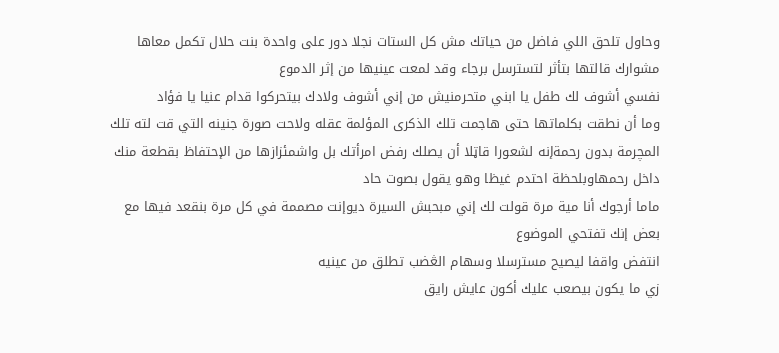وحاول تلحق اللي فاضل من حياتك مش كل الستات نجلا دور على واحدة بنت حلال تكمل معاها مشوارك قالتها بتأثر لتسترسل برجاء وقد لمعت عينيها من إثر الدموع
نفسي أشوف لك طفل يا ابني متحرمنيش من إني أشوف ولادك بيتحركوا قدام عنيا يا فؤاد
وما أن نطقت بكلماتها حتى هاجمت تلك الذكرى المؤلمة عقله ولاحت صورة جنينه التي قت لته تلك المچرمة بدون رحمةإنه لشعورا قاټلا أن يصلك رفض امرأتك بل واشمئزازها من الإحتفاظ بقطعة منك داخل رحمهاوبلحظة احتدم غيظا وهو يقول بصوت حاد
ماما أرجوك أنا مية مرة قولت لك إني مبحبش السيرة ديوإنت مصممة في كل مرة بنقعد فيها مع بعض إنك تفتحي الموضوع
انتفض واقفا ليصيح مسترسلا وسهام الڠضب تطلق من عينيه
زي ما يكون بيصعب عليك أكون عايش رايق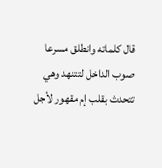قال كلماته وانطلق مسرعا صوب الداخل لتتنهد وهي تتحدث بقلب إم مقهور لأجل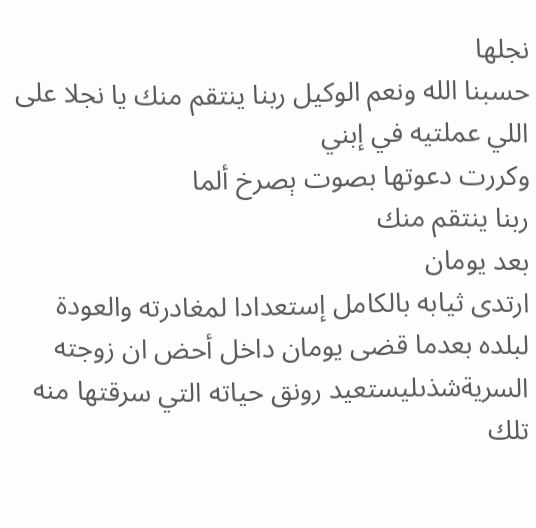نجلها
حسبنا الله ونعم الوكيل ربنا ينتقم منك يا نجلا على اللي عملتيه في إبني
وكررت دعوتها بصوت ېصرخ ألما
ربنا ينتقم منك
بعد يومان
ارتدى ثيابه بالكامل إستعدادا لمغادرته والعودة لبلده بعدما قضى يومان داخل أحض ان زوجته السريةشذىليستعيد رونق حياته التي سرقتها منه تلك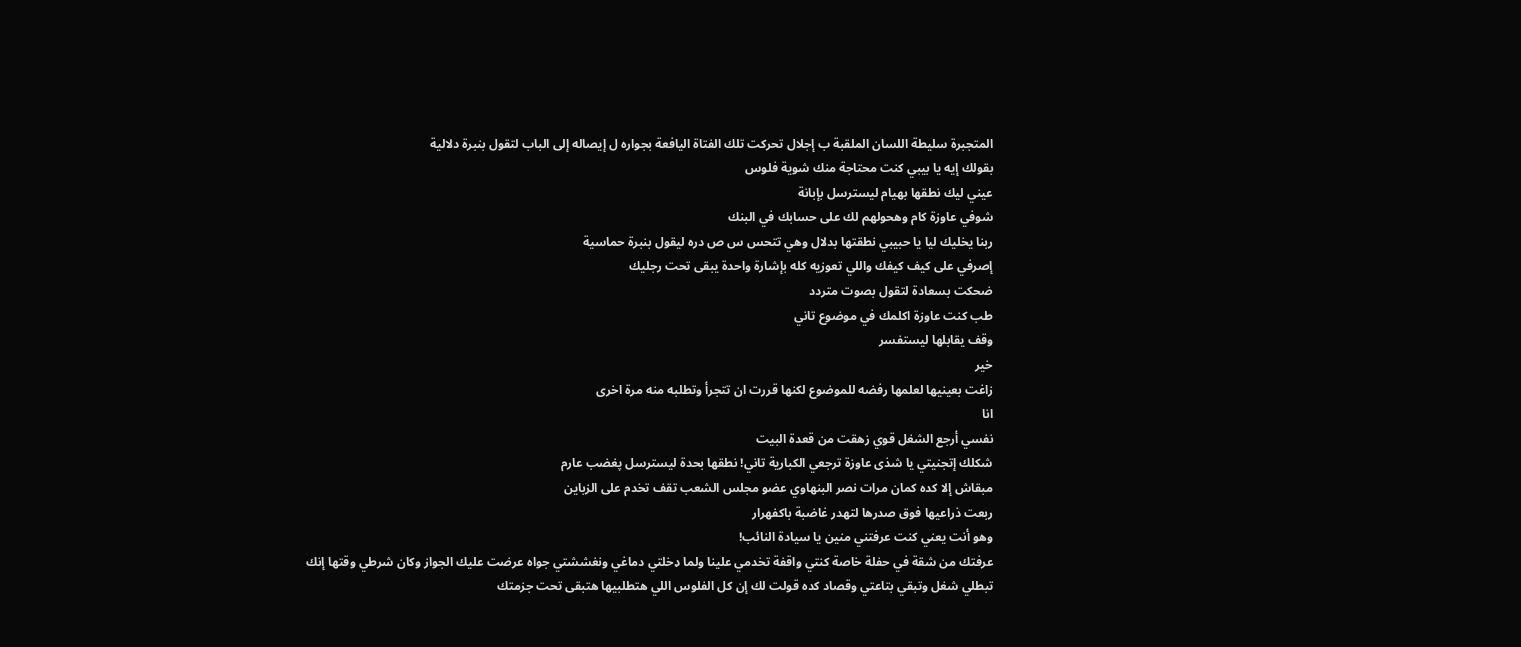المتجبرة سليطة اللسان الملقبة ب إجلال تحركت تلك الفتاة اليافعة بجواره ل إيصاله إلى الباب لتقول بنبرة دلالية
بقولك إيه يا بيبي كنت محتاجة منك شوية فلوس
عيني ليك نطقها بهيام ليسترسل بإبانة
شوفي عاوزة كام وهحولهم لك على حسابك في البنك
ربنا يخليك ليا يا حبيبي نطقتها بدلال وهي تتحس س ص دره ليقول بنبرة حماسية
إصرفي على كيف كيفك واللي تعوزيه كله بإشارة واحدة يبقى تحت رجليك
ضحكت بسعادة لتقول بصوت متردد
طب كنت عاوزة اكلمك في موضوع تاني
وقف يقابلها ليستفسر
خير
زاغت بعينيها لعلمها رفضه للموضوع لكنها قررت ان تتجرأ وتطلبه منه مرة اخرى
انا
نفسي أرجع الشغل قوي زهقت من قعدة البيت
شكلك إتجنيتي يا شذى عاوزة ترجعي الكبارية تاني! نطقها بحدة ليسترسل پغضب عارم
مبقاش إلا كده كمان مرات نصر البنهاوي عضو مجلس الشعب تقف تخدم على الزباين
ربعت ذراعيها فوق صدرها لتهدر غاضبة باكفهرار
وهو أنت يعني كنت عرفتني منين يا سيادة النائب!
عرفتك من شقة في حفلة خاصة كنتي واقفة تخدمي علينا ولما ډخلتي دماغي ونغششتي جواه عرضت عليك الجواز وكان شرطي وقتها إنك تبطلي شغل وتبقي بتاعتي وقصاد كده قولت لك إن كل الفلوس اللي هتطلبيها هتبقى تحت جزمتك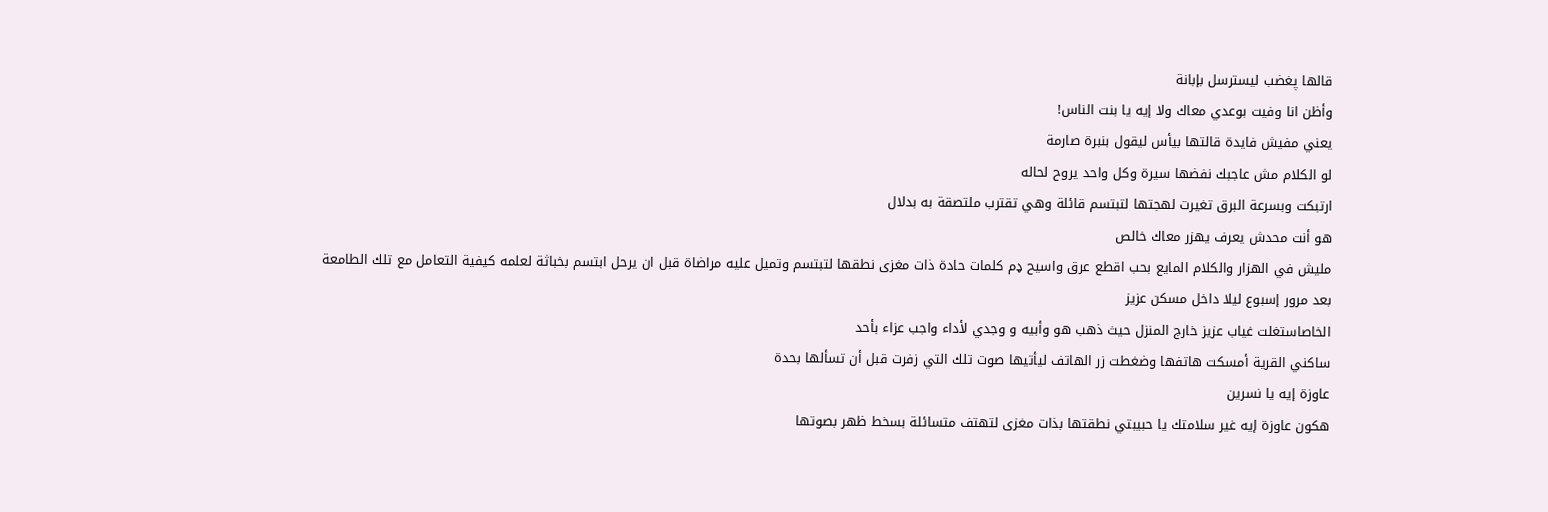قالها پغضب ليسترسل بإبانة
وأظن انا وفيت بوعدي معاك ولا إيه يا بنت الناس!
يعني مفيش فايدة قالتها بيأس ليقول بنبرة صارمة
لو الكلام مش عاجبك نفضها سيرة وكل واحد يروح لحاله
ارتبكت وبسرعة البرق تغيرت لهجتها لتبتسم قائلة وهي تقترب ملتصقة به بدلال
هو أنت محدش يعرف يهزر معاك خالص
مليش في الهزار والكلام المايع بحب اقطع عرق واسيح ډم كلمات حادة ذات مغزى نطقها لتبتسم وتميل عليه مراضاة قبل ان يرحل ابتسم بخباثة لعلمه كيفية التعامل مع تلك الطامعة
بعد مرور إسبوع ليلا داخل مسكن عزيز
الخاصاستغلت غياب عزيز خارج المنزل حيث ذهب هو وأبيه و وجدي لأداء واجب عزاء بأحد
ساكني القرية أمسكت هاتفها وضغطت زر الهاتف ليأتيها صوت تلك التي زفرت قبل أن تسألها بحدة
عاوزة إيه يا نسرين
هكون عاوزة إيه غير سلامتك يا حبيبتي نطقتها بذات مغزى لتهتف متسائلة بسخط ظهر بصوتها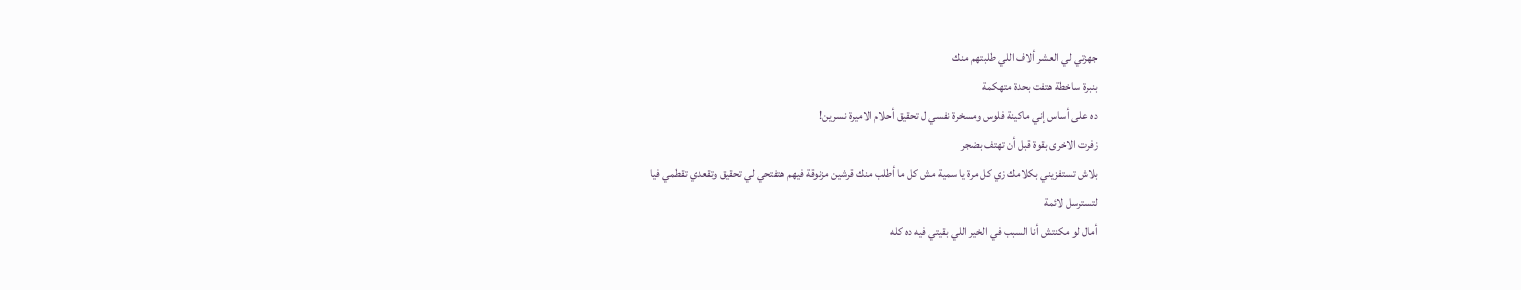جهزتي لي العشر ألاف اللي طلبتهم منك
بنبرة ساخطة هتفت بحدة متهكمة
ده على أساس إني ماكينة فلوس ومسخرة نفسي ل تحقيق أحلام الاميرة نسرين!
زفرت الاخرى بقوة قبل أن تهتف بضجر
بلاش تستفزيني بكلامك زي كل مرة يا سمية مش كل ما أطلب منك قرشين مزنوقة فيهم هتفتحي لي تحقيق وتقعدي تقطمي فيا
لتسترسل لائمة
أمال لو مكنتش أنا السبب في الخير اللي بقيتي فيه ده كله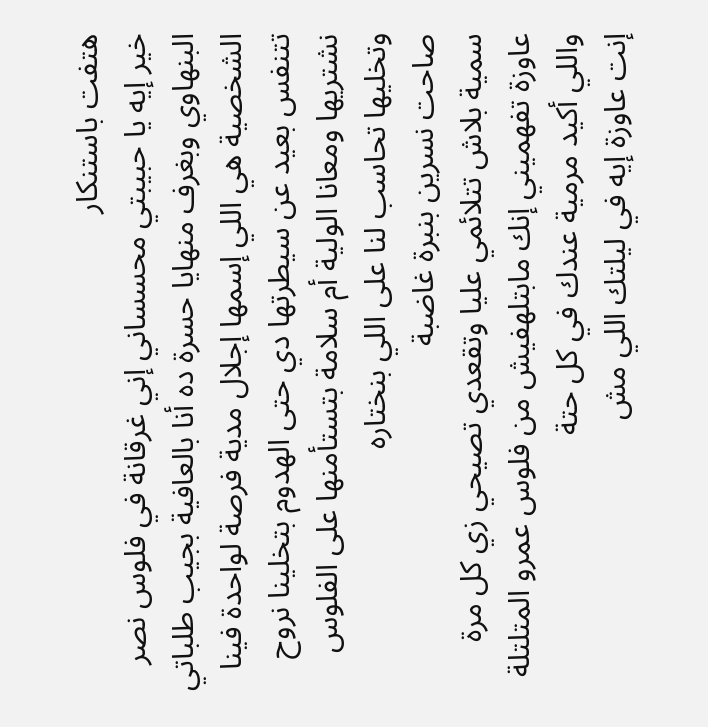هتفت باستنكار
خير إيه يا حبيبتي محسساني إني غرقانة في فلوس نصر البنهاوي وبغرف منهايا حسرة ده أنا بالعافية بجيب طلباتي الشخصية هي اللي إسمها إجلال مدية فرصة لواحدة فينا تتنفس بعيد عن سيطرتها دي حتى الهدوم بتخلينا نروح نشتريها ومعانا الولية أم سلامة بتستأمنها على الفلوس وتخليها تحاسب لنا على اللي بنختاره
صاحت نسرين بنبرة غاضبة
سمية بلاش تتلائمي عليا وتقعدي تصيحي زي كل مرة عاوزة تفهميني إنك مابتلهفيش من فلوس عمرو المتلتلة واللي أكيد مرمية عندك في كل حتة
إنت عاوزة إيه في ليلتك اللي مش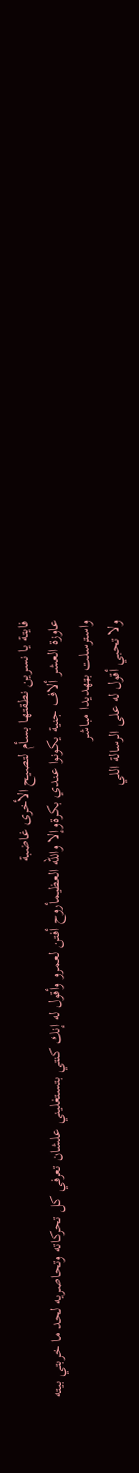فايتة يا نسرين نطقتها بسأم لتصيح الأخرى غاضبة
عاوزة العشر ألاف جنية يكونوا عندي بكرةوإلا والله العظيمأروح أفتن لعمرو وأقول له إنك كنتي بتستغليني علشان تعرفي كل تحركاته وتحاصريه لحد ما خربتي بيته
واسترسلت بټهديدا مباشر
ولا تحبي أقول له على الرسالة اللي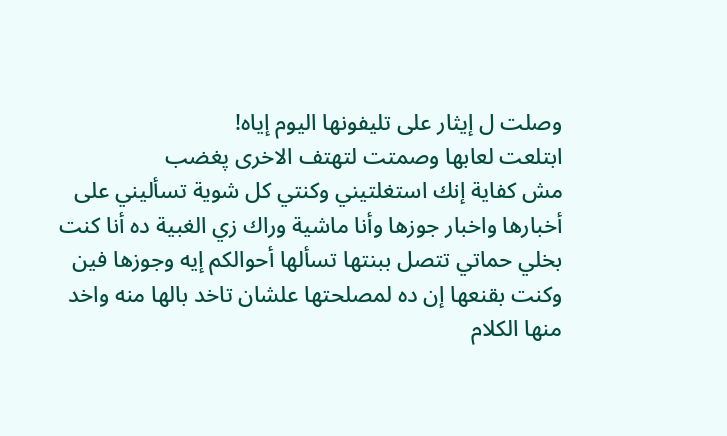وصلت ل إيثار على تليفونها اليوم إياه!
ابتلعت لعابها وصمتت لتهتف الاخرى پغضب
مش كفاية إنك استغلتيني وكنتي كل شوية تسأليني على أخبارها واخبار جوزها وأنا ماشية وراك زي الغبية ده أنا كنت بخلي حماتي تتصل ببنتها تسألها أحوالكم إيه وجوزها فين وكنت بقنعها إن ده لمصلحتها علشان تاخد بالها منه واخد منها الكلام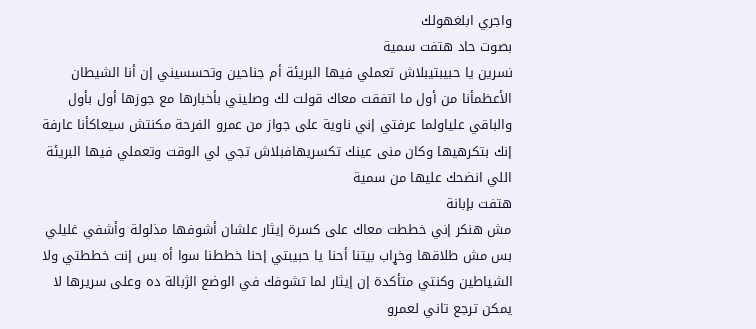واجري ابلغهولك
بصوت حاد هتفت سمية
نسرين يا حبيبتيبلاش تعملي فيها البريئة أم جناحين وتحسسيني إن أنا الشيطان الأعظمأنا من أول ما اتفقت معاك قولت لك وصليني بأخبارها مع جوزها أول بأول والباقي علياولما عرفتي إني ناوية على جواز من عمرو الفرحة مكنتش سيعاكأنا عارفة إنك بتكرهيها وكان منى عينك تكسريهافبلاش تجي لي الوقت وتعملي فيها البريئة اللي انضحك عليها من سمية
هتفت بإبانة
مش هنكر إني خططت معاك على كسرة إيثار علشان أشوفها مذلولة وأشفي غليلي بس مش طلاقها وخړاب بيتنا أحنا يا حبيبتي إحنا خططنا سوا أه بس إنت خططتي ولا الشياطين وكنتي متأكدة إن إيثار لما تشوفك في الوضع الژبالة ده وعلى سريرها لا يمكن ترجع تاني لعمرو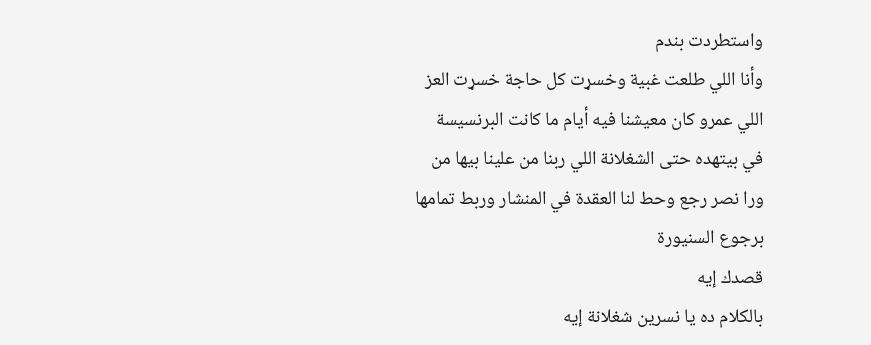واستطردت بندم
وأنا اللي طلعت غبية وخسړت كل حاجة خسړت العز اللي عمرو كان معيشنا فيه أيام ما كانت البرنسيسة في بيتهده حتى الشغلانة اللي ربنا من علينا بيها من ورا نصر رجع وحط لنا العقدة في المنشار وربط تمامها برجوع السنيورة
قصدك إيه
بالكلام ده يا نسرين شغلانة إيه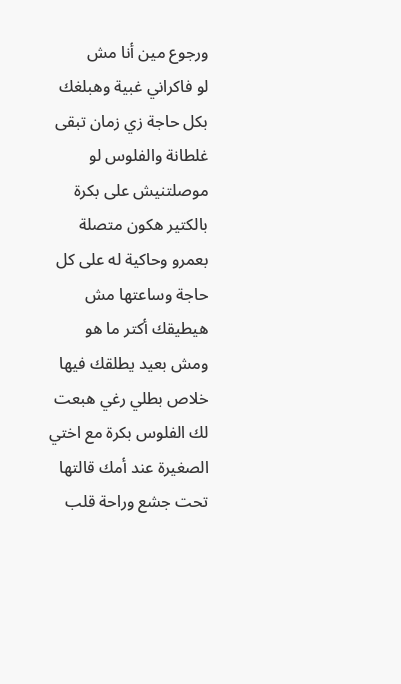ورجوع مين أنا مش
لو فاكراني غبية وهبلغك بكل حاجة زي زمان تبقى غلطانة والفلوس لو موصلتنيش على بكرة بالكتير هكون متصلة بعمرو وحاكية له على كل حاجة وساعتها مش هيطيقك أكتر ما هو ومش بعيد يطلقك فيها
خلاص بطلي رغي هبعت لك الفلوس بكرة مع اختي الصغيرة عند أمك قالتها تحت جشع وراحة قلب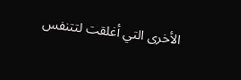الأخرى التي أغلقت لتتنفس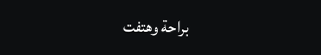براحة وهتفت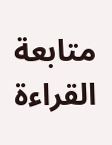متابعة القراءة